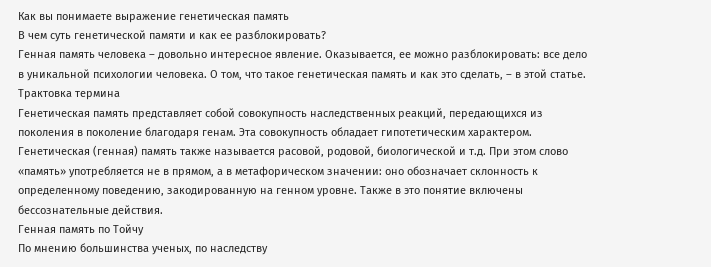Как вы понимаете выражение генетическая память
В чем суть генетической памяти и как ее разблокировать?
Генная память человека – довольно интересное явление. Оказывается, ее можно разблокировать: все дело в уникальной психологии человека. О том, что такое генетическая память и как это сделать, – в этой статье.
Трактовка термина
Генетическая память представляет собой совокупность наследственных реакций, передающихся из поколения в поколение благодаря генам. Эта совокупность обладает гипотетическим характером.
Генетическая (генная) память также называется расовой, родовой, биологической и т.д. При этом слово «память» употребляется не в прямом, а в метафорическом значении: оно обозначает склонность к определенному поведению, закодированную на генном уровне. Также в это понятие включены бессознательные действия.
Генная память по Тойчу
По мнению большинства ученых, по наследству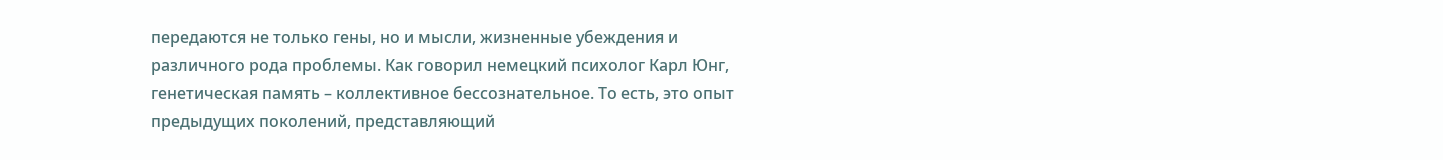передаются не только гены, но и мысли, жизненные убеждения и различного рода проблемы. Как говорил немецкий психолог Карл Юнг, генетическая память – коллективное бессознательное. То есть, это опыт предыдущих поколений, представляющий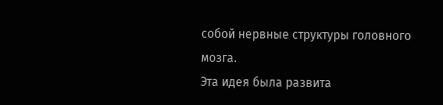собой нервные структуры головного мозга.
Эта идея была развита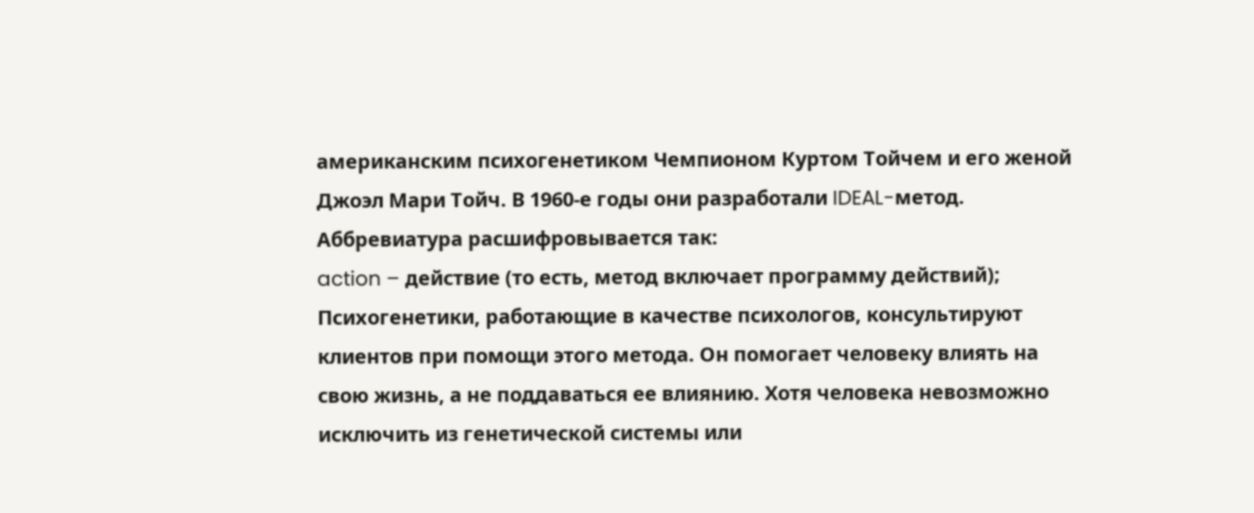американским психогенетиком Чемпионом Куртом Тойчем и его женой Джоэл Мари Тойч. В 1960-е годы они разработали IDEAL-метод. Аббревиатура расшифровывается так:
action – действие (то есть, метод включает программу действий);
Психогенетики, работающие в качестве психологов, консультируют клиентов при помощи этого метода. Он помогает человеку влиять на свою жизнь, а не поддаваться ее влиянию. Хотя человека невозможно исключить из генетической системы или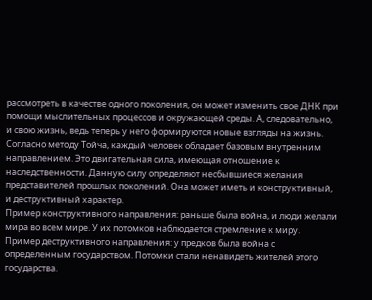рассмотреть в качестве одного поколения, он может изменить свое ДНК при помощи мыслительных процессов и окружающей среды. А, следовательно, и свою жизнь, ведь теперь у него формируются новые взгляды на жизнь.
Согласно методу Тойча, каждый человек обладает базовым внутренним направлением. Это двигательная сила, имеющая отношение к наследственности. Данную силу определяют несбывшиеся желания представителей прошлых поколений. Она может иметь и конструктивный, и деструктивный характер.
Пример конструктивного направления: раньше была война, и люди желали мира во всем мире. У их потомков наблюдается стремление к миру.
Пример деструктивного направления: у предков была война с определенным государством. Потомки стали ненавидеть жителей этого государства.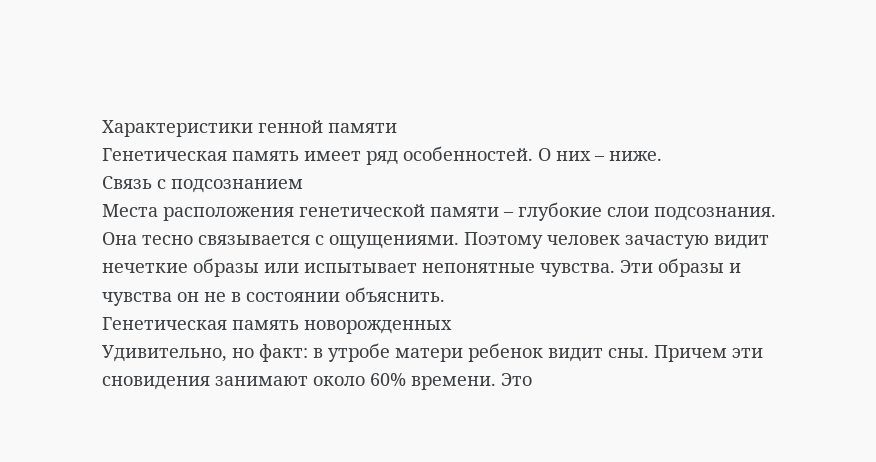Характеристики генной памяти
Генетическая память имеет ряд особенностей. О них – ниже.
Связь с подсознанием
Места расположения генетической памяти – глубокие слои подсознания. Она тесно связывается с ощущениями. Поэтому человек зачастую видит нечеткие образы или испытывает непонятные чувства. Эти образы и чувства он не в состоянии объяснить.
Генетическая память новорожденных
Удивительно, но факт: в утробе матери ребенок видит сны. Причем эти сновидения занимают около 60% времени. Это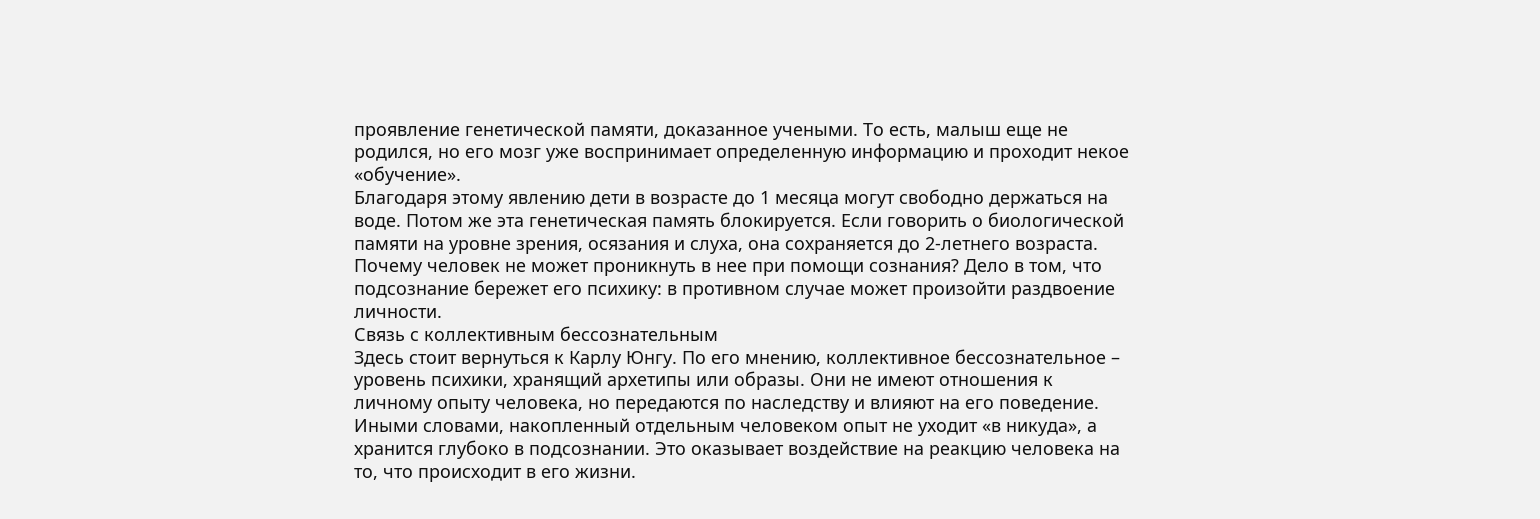проявление генетической памяти, доказанное учеными. То есть, малыш еще не родился, но его мозг уже воспринимает определенную информацию и проходит некое «обучение».
Благодаря этому явлению дети в возрасте до 1 месяца могут свободно держаться на воде. Потом же эта генетическая память блокируется. Если говорить о биологической памяти на уровне зрения, осязания и слуха, она сохраняется до 2-летнего возраста.
Почему человек не может проникнуть в нее при помощи сознания? Дело в том, что подсознание бережет его психику: в противном случае может произойти раздвоение личности.
Связь с коллективным бессознательным
Здесь стоит вернуться к Карлу Юнгу. По его мнению, коллективное бессознательное – уровень психики, хранящий архетипы или образы. Они не имеют отношения к личному опыту человека, но передаются по наследству и влияют на его поведение.
Иными словами, накопленный отдельным человеком опыт не уходит «в никуда», а хранится глубоко в подсознании. Это оказывает воздействие на реакцию человека на то, что происходит в его жизни.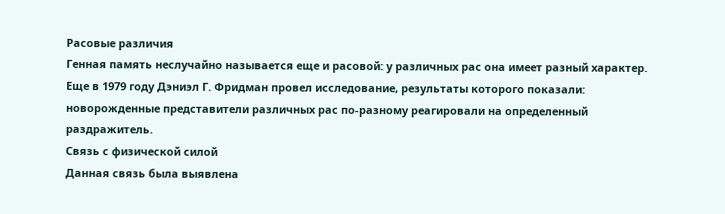Расовые различия
Генная память неслучайно называется еще и расовой: у различных рас она имеет разный характер. Еще в 1979 году Дэниэл Г. Фридман провел исследование, результаты которого показали: новорожденные представители различных рас по-разному реагировали на определенный раздражитель.
Связь с физической силой
Данная связь была выявлена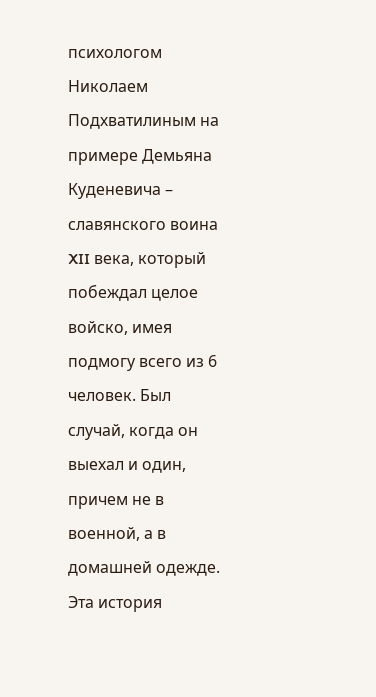психологом Николаем Подхватилиным на примере Демьяна Куденевича – славянского воина XII века, который побеждал целое войско, имея подмогу всего из 6 человек. Был случай, когда он выехал и один, причем не в военной, а в домашней одежде.
Эта история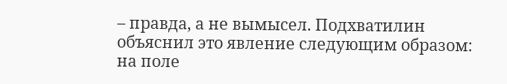– правда, а не вымысел. Подхватилин объяснил это явление следующим образом: на поле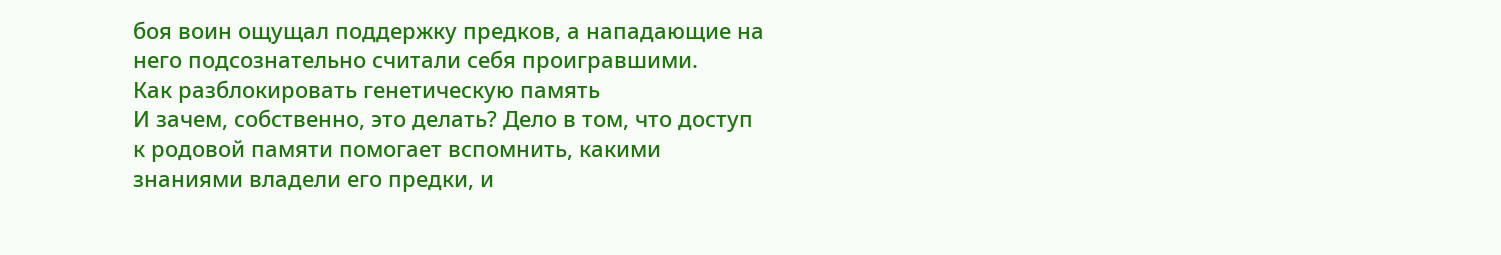боя воин ощущал поддержку предков, а нападающие на него подсознательно считали себя проигравшими.
Как разблокировать генетическую память
И зачем, собственно, это делать? Дело в том, что доступ к родовой памяти помогает вспомнить, какими знаниями владели его предки, и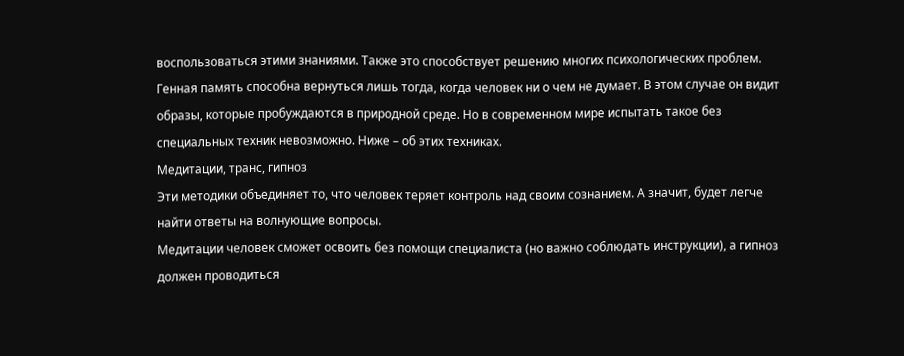воспользоваться этими знаниями. Также это способствует решению многих психологических проблем.
Генная память способна вернуться лишь тогда, когда человек ни о чем не думает. В этом случае он видит образы, которые пробуждаются в природной среде. Но в современном мире испытать такое без специальных техник невозможно. Ниже – об этих техниках.
Медитации, транс, гипноз
Эти методики объединяет то, что человек теряет контроль над своим сознанием. А значит, будет легче найти ответы на волнующие вопросы.
Медитации человек сможет освоить без помощи специалиста (но важно соблюдать инструкции), а гипноз должен проводиться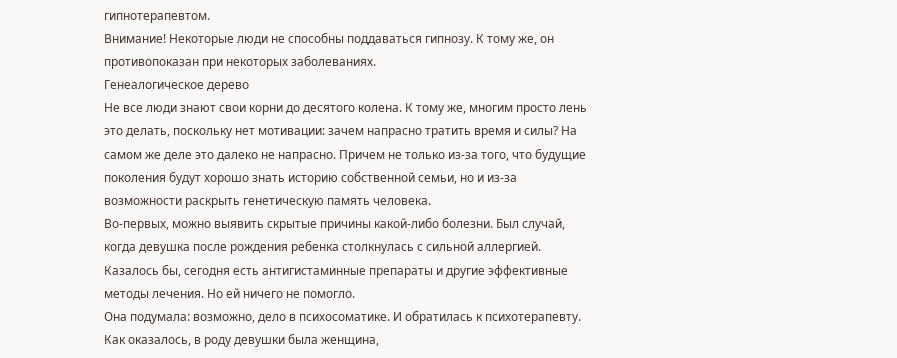гипнотерапевтом.
Внимание! Некоторые люди не способны поддаваться гипнозу. К тому же, он противопоказан при некоторых заболеваниях.
Генеалогическое дерево
Не все люди знают свои корни до десятого колена. К тому же, многим просто лень это делать, поскольку нет мотивации: зачем напрасно тратить время и силы? На самом же деле это далеко не напрасно. Причем не только из-за того, что будущие поколения будут хорошо знать историю собственной семьи, но и из-за возможности раскрыть генетическую память человека.
Во-первых, можно выявить скрытые причины какой-либо болезни. Был случай, когда девушка после рождения ребенка столкнулась с сильной аллергией. Казалось бы, сегодня есть антигистаминные препараты и другие эффективные методы лечения. Но ей ничего не помогло.
Она подумала: возможно, дело в психосоматике. И обратилась к психотерапевту. Как оказалось, в роду девушки была женщина,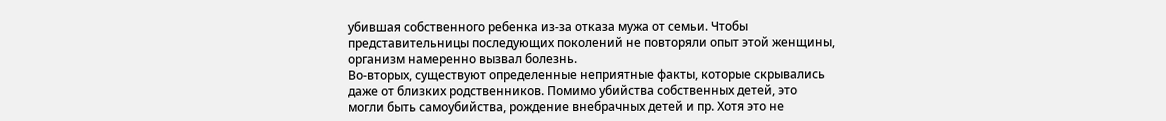убившая собственного ребенка из-за отказа мужа от семьи. Чтобы представительницы последующих поколений не повторяли опыт этой женщины, организм намеренно вызвал болезнь.
Во-вторых, существуют определенные неприятные факты, которые скрывались даже от близких родственников. Помимо убийства собственных детей, это могли быть самоубийства, рождение внебрачных детей и пр. Хотя это не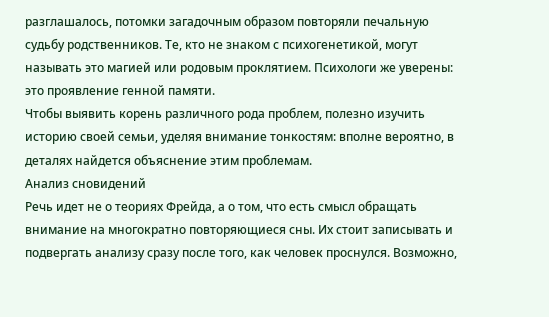разглашалось, потомки загадочным образом повторяли печальную судьбу родственников. Те, кто не знаком с психогенетикой, могут называть это магией или родовым проклятием. Психологи же уверены: это проявление генной памяти.
Чтобы выявить корень различного рода проблем, полезно изучить историю своей семьи, уделяя внимание тонкостям: вполне вероятно, в деталях найдется объяснение этим проблемам.
Анализ сновидений
Речь идет не о теориях Фрейда, а о том, что есть смысл обращать внимание на многократно повторяющиеся сны. Их стоит записывать и подвергать анализу сразу после того, как человек проснулся. Возможно,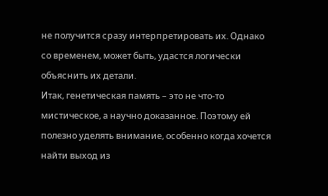не получится сразу интерпретировать их. Однако со временем, может быть, удастся логически объяснить их детали.
Итак, генетическая память – это не что-то мистическое, а научно доказанное. Поэтому ей полезно уделять внимание, особенно когда хочется найти выход из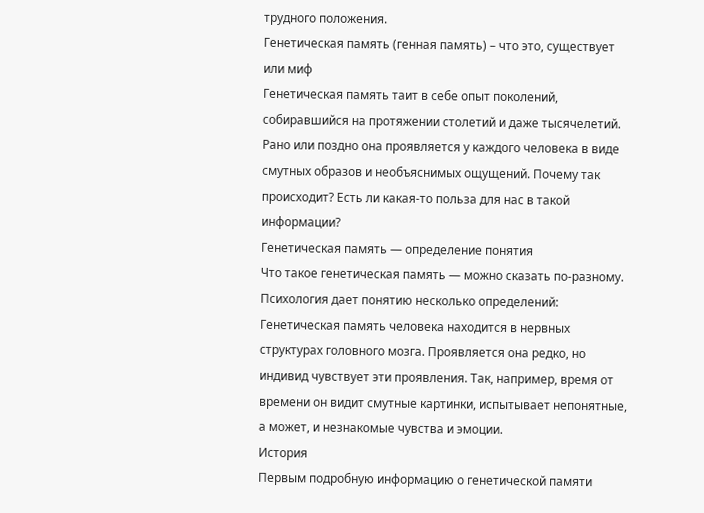трудного положения.
Генетическая память (генная память) – что это, существует или миф
Генетическая память таит в себе опыт поколений, собиравшийся на протяжении столетий и даже тысячелетий. Рано или поздно она проявляется у каждого человека в виде смутных образов и необъяснимых ощущений. Почему так происходит? Есть ли какая-то польза для нас в такой информации?
Генетическая память — определение понятия
Что такое генетическая память — можно сказать по-разному. Психология дает понятию несколько определений:
Генетическая память человека находится в нервных структурах головного мозга. Проявляется она редко, но индивид чувствует эти проявления. Так, например, время от времени он видит смутные картинки, испытывает непонятные, а может, и незнакомые чувства и эмоции.
История
Первым подробную информацию о генетической памяти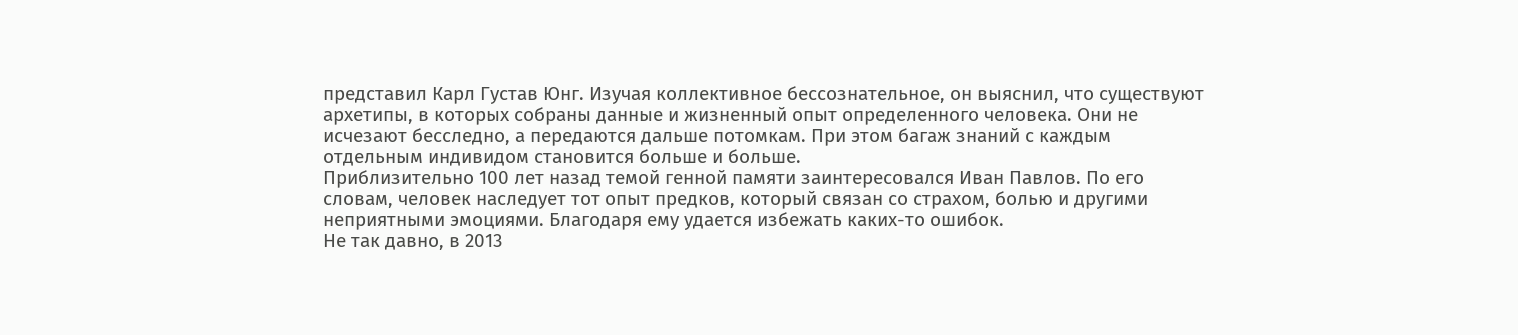представил Карл Густав Юнг. Изучая коллективное бессознательное, он выяснил, что существуют архетипы, в которых собраны данные и жизненный опыт определенного человека. Они не исчезают бесследно, а передаются дальше потомкам. При этом багаж знаний с каждым отдельным индивидом становится больше и больше.
Приблизительно 100 лет назад темой генной памяти заинтересовался Иван Павлов. По его словам, человек наследует тот опыт предков, который связан со страхом, болью и другими неприятными эмоциями. Благодаря ему удается избежать каких-то ошибок.
Не так давно, в 2013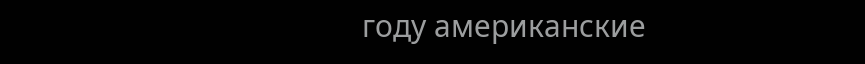году американские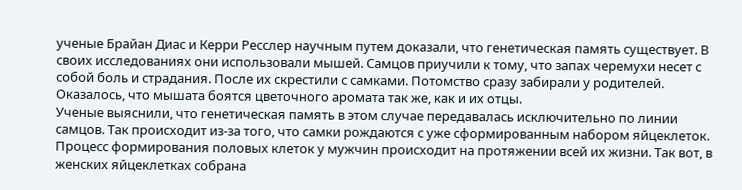ученые Брайан Диас и Керри Ресслер научным путем доказали, что генетическая память существует. В своих исследованиях они использовали мышей. Самцов приучили к тому, что запах черемухи несет с собой боль и страдания. После их скрестили с самками. Потомство сразу забирали у родителей. Оказалось, что мышата боятся цветочного аромата так же, как и их отцы.
Ученые выяснили, что генетическая память в этом случае передавалась исключительно по линии самцов. Так происходит из-за того, что самки рождаются с уже сформированным набором яйцеклеток. Процесс формирования половых клеток у мужчин происходит на протяжении всей их жизни. Так вот, в женских яйцеклетках собрана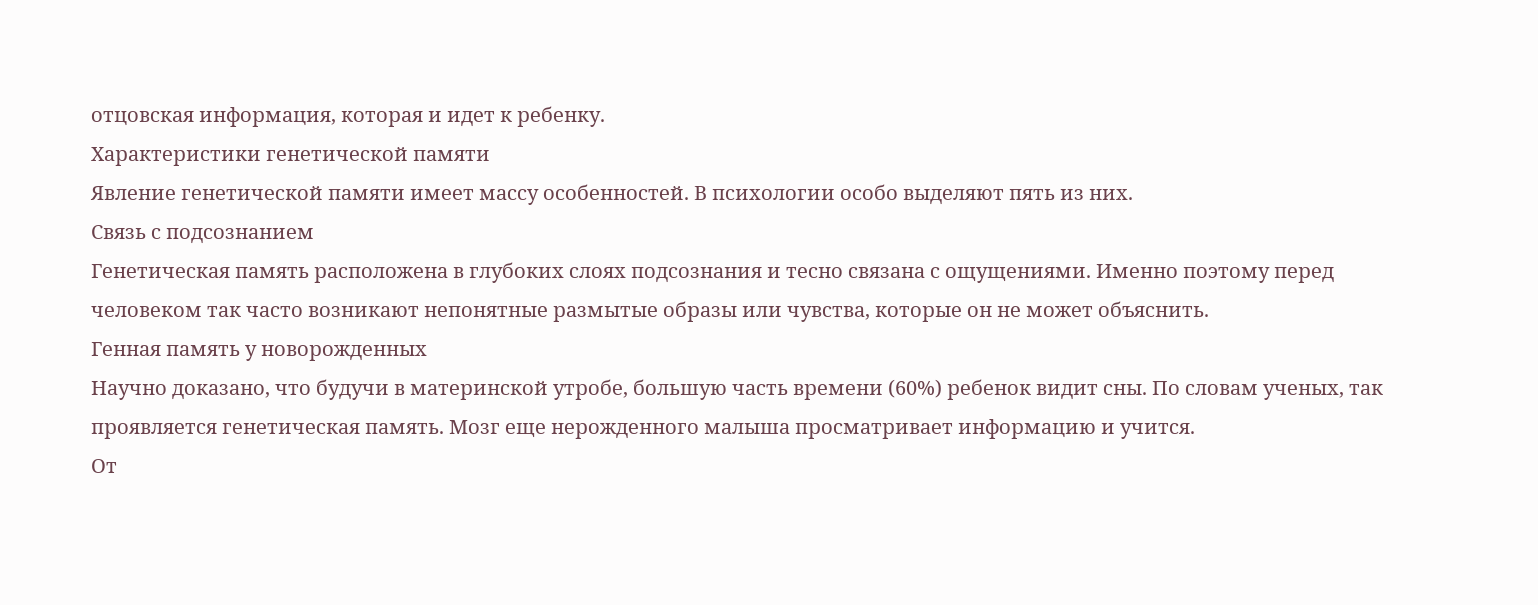отцовская информация, которая и идет к ребенку.
Характеристики генетической памяти
Явление генетической памяти имеет массу особенностей. В психологии особо выделяют пять из них.
Связь с подсознанием
Генетическая память расположена в глубоких слоях подсознания и тесно связана с ощущениями. Именно поэтому перед человеком так часто возникают непонятные размытые образы или чувства, которые он не может объяснить.
Генная память у новорожденных
Научно доказано, что будучи в материнской утробе, большую часть времени (60%) ребенок видит сны. По словам ученых, так проявляется генетическая память. Мозг еще нерожденного малыша просматривает информацию и учится.
От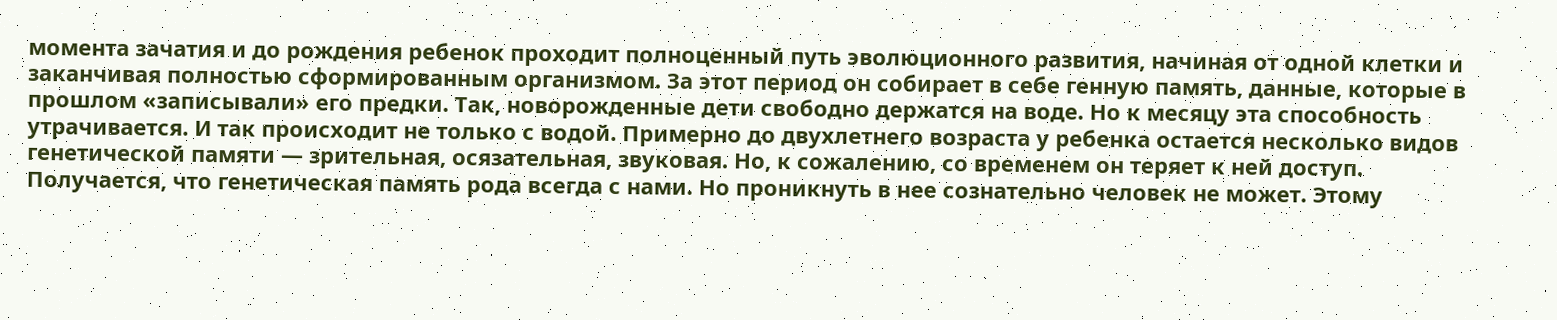момента зачатия и до рождения ребенок проходит полноценный путь эволюционного развития, начиная от одной клетки и заканчивая полностью сформированным организмом. За этот период он собирает в себе генную память, данные, которые в прошлом «записывали» его предки. Так, новорожденные дети свободно держатся на воде. Но к месяцу эта способность утрачивается. И так происходит не только с водой. Примерно до двухлетнего возраста у ребенка остается несколько видов генетической памяти — зрительная, осязательная, звуковая. Но, к сожалению, со временем он теряет к ней доступ.
Получается, что генетическая память рода всегда с нами. Но проникнуть в нее сознательно человек не может. Этому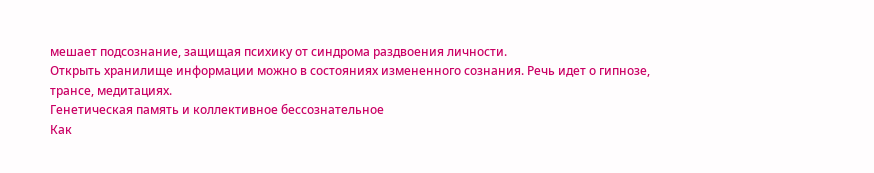мешает подсознание, защищая психику от синдрома раздвоения личности.
Открыть хранилище информации можно в состояниях измененного сознания. Речь идет о гипнозе, трансе, медитациях.
Генетическая память и коллективное бессознательное
Как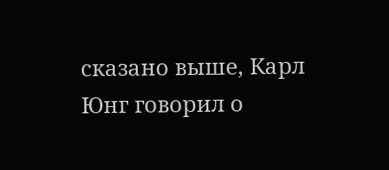сказано выше, Карл Юнг говорил о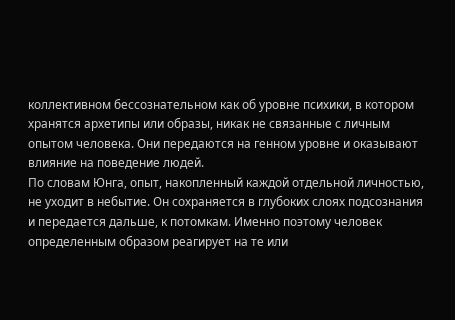коллективном бессознательном как об уровне психики, в котором хранятся архетипы или образы, никак не связанные с личным опытом человека. Они передаются на генном уровне и оказывают влияние на поведение людей.
По словам Юнга, опыт, накопленный каждой отдельной личностью, не уходит в небытие. Он сохраняется в глубоких слоях подсознания и передается дальше, к потомкам. Именно поэтому человек определенным образом реагирует на те или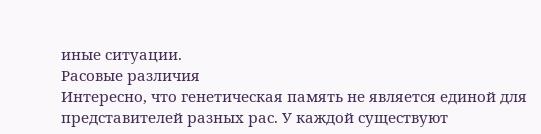иные ситуации.
Расовые различия
Интересно, что генетическая память не является единой для представителей разных рас. У каждой существуют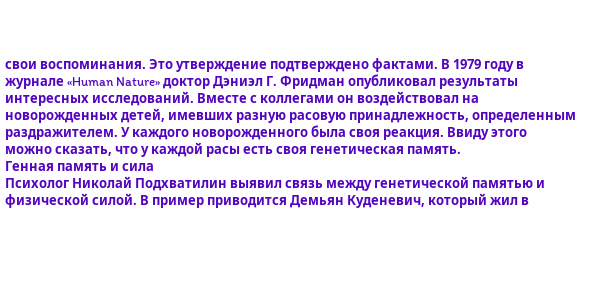свои воспоминания. Это утверждение подтверждено фактами. В 1979 году в журнале «Human Nature» доктор Дэниэл Г. Фридман опубликовал результаты интересных исследований. Вместе с коллегами он воздействовал на новорожденных детей, имевших разную расовую принадлежность, определенным раздражителем. У каждого новорожденного была своя реакция. Ввиду этого можно сказать, что у каждой расы есть своя генетическая память.
Генная память и сила
Психолог Николай Подхватилин выявил связь между генетической памятью и физической силой. В пример приводится Демьян Куденевич, который жил в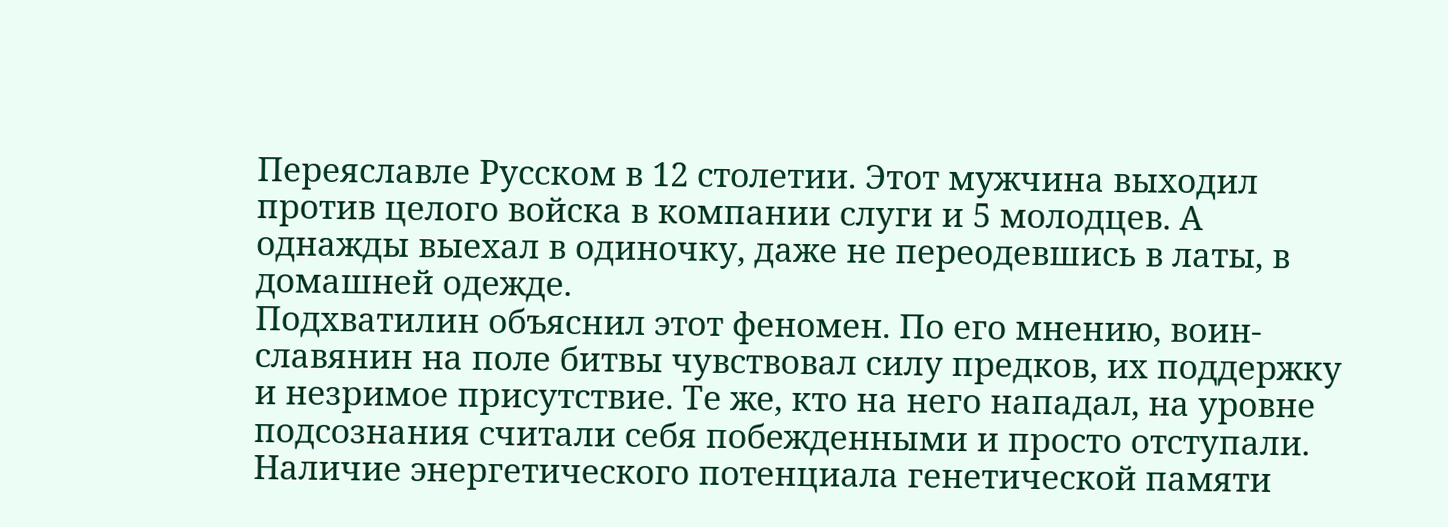Переяславле Русском в 12 столетии. Этот мужчина выходил против целого войска в компании слуги и 5 молодцев. А однажды выехал в одиночку, даже не переодевшись в латы, в домашней одежде.
Подхватилин объяснил этот феномен. По его мнению, воин-славянин на поле битвы чувствовал силу предков, их поддержку и незримое присутствие. Те же, кто на него нападал, на уровне подсознания считали себя побежденными и просто отступали.
Наличие энергетического потенциала генетической памяти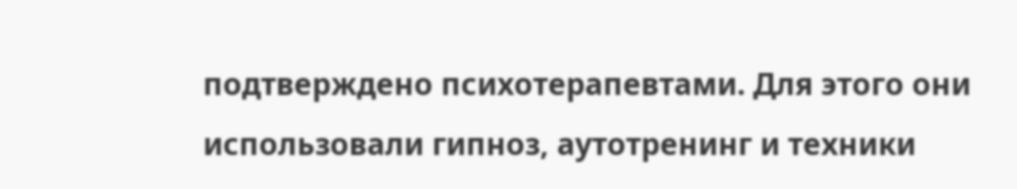подтверждено психотерапевтами. Для этого они использовали гипноз, аутотренинг и техники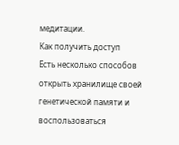медитации.
Как получить доступ
Есть несколько способов открыть хранилище своей генетической памяти и воспользоваться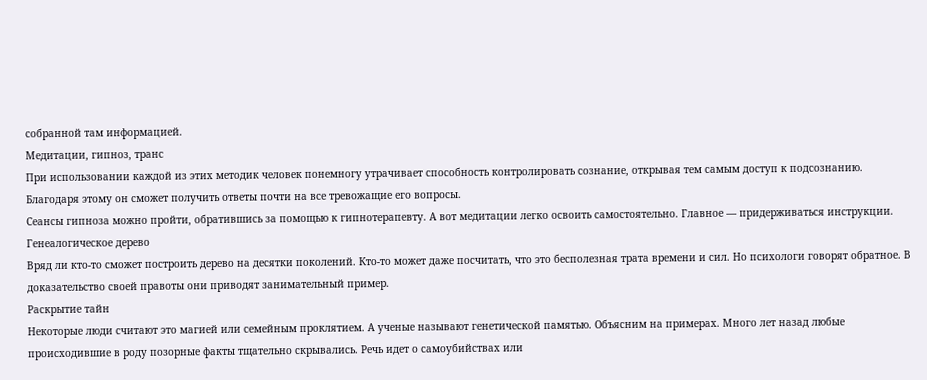собранной там информацией.
Медитации, гипноз, транс
При использовании каждой из этих методик человек понемногу утрачивает способность контролировать сознание, открывая тем самым доступ к подсознанию. Благодаря этому он сможет получить ответы почти на все тревожащие его вопросы.
Сеансы гипноза можно пройти, обратившись за помощью к гипнотерапевту. А вот медитации легко освоить самостоятельно. Главное — придерживаться инструкции.
Генеалогическое дерево
Вряд ли кто-то сможет построить дерево на десятки поколений. Кто-то может даже посчитать, что это бесполезная трата времени и сил. Но психологи говорят обратное. В доказательство своей правоты они приводят занимательный пример.
Раскрытие тайн
Некоторые люди считают это магией или семейным проклятием. А ученые называют генетической памятью. Объясним на примерах. Много лет назад любые происходившие в роду позорные факты тщательно скрывались. Речь идет о самоубийствах или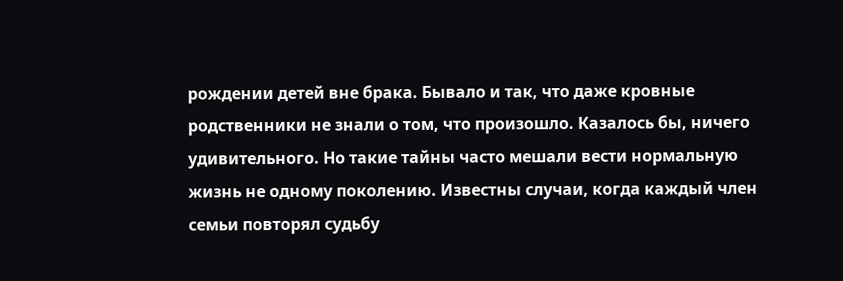рождении детей вне брака. Бывало и так, что даже кровные родственники не знали о том, что произошло. Казалось бы, ничего удивительного. Но такие тайны часто мешали вести нормальную жизнь не одному поколению. Известны случаи, когда каждый член семьи повторял судьбу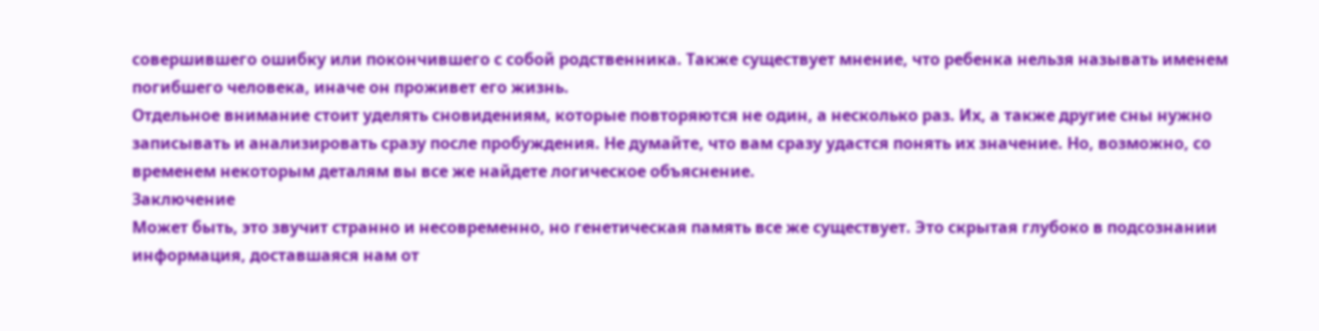совершившего ошибку или покончившего с собой родственника. Также существует мнение, что ребенка нельзя называть именем погибшего человека, иначе он проживет его жизнь.
Отдельное внимание стоит уделять сновидениям, которые повторяются не один, а несколько раз. Их, а также другие сны нужно записывать и анализировать сразу после пробуждения. Не думайте, что вам сразу удастся понять их значение. Но, возможно, со временем некоторым деталям вы все же найдете логическое объяснение.
Заключение
Может быть, это звучит странно и несовременно, но генетическая память все же существует. Это скрытая глубоко в подсознании информация, доставшаяся нам от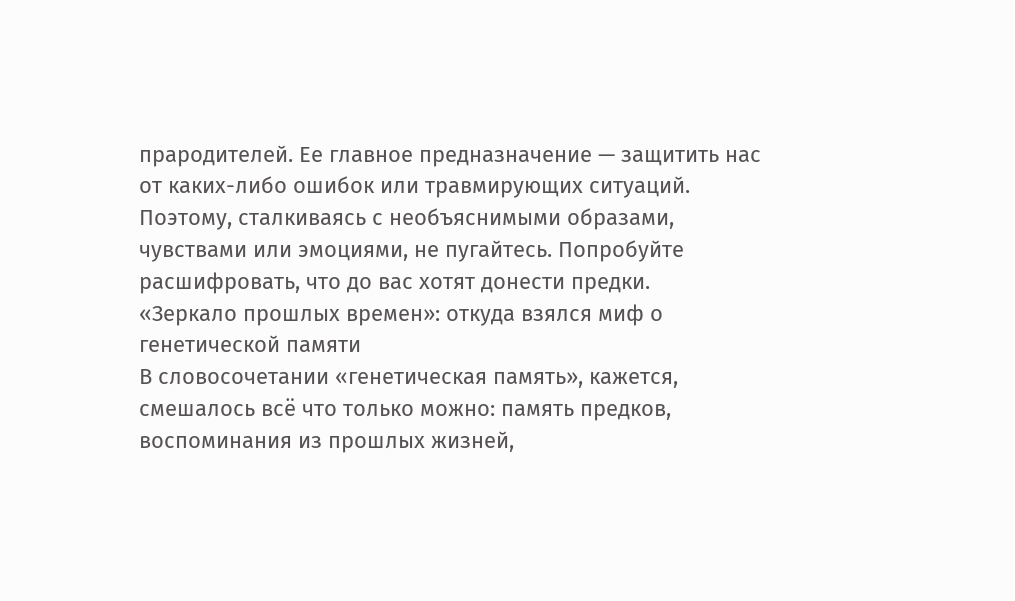прародителей. Ее главное предназначение — защитить нас от каких-либо ошибок или травмирующих ситуаций. Поэтому, сталкиваясь с необъяснимыми образами, чувствами или эмоциями, не пугайтесь. Попробуйте расшифровать, что до вас хотят донести предки.
«Зеркало прошлых времен»: откуда взялся миф о генетической памяти
В словосочетании «генетическая память», кажется, смешалось всё что только можно: память предков, воспоминания из прошлых жизней,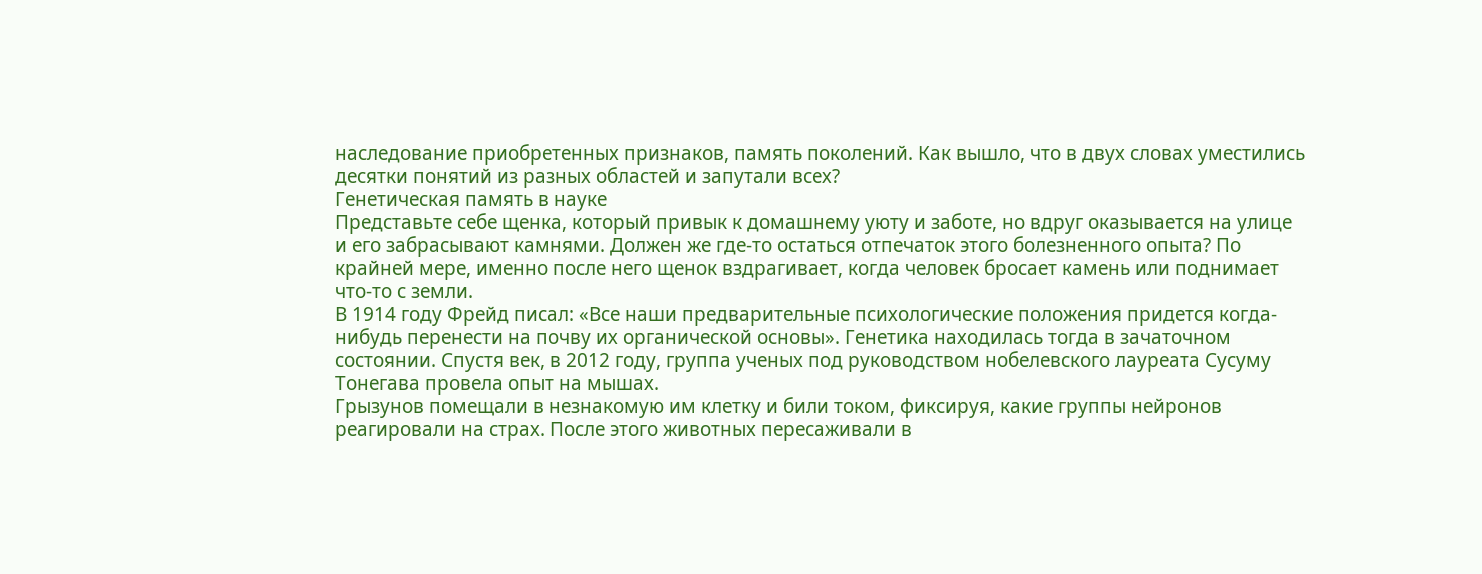наследование приобретенных признаков, память поколений. Как вышло, что в двух словах уместились десятки понятий из разных областей и запутали всех?
Генетическая память в науке
Представьте себе щенка, который привык к домашнему уюту и заботе, но вдруг оказывается на улице и его забрасывают камнями. Должен же где-то остаться отпечаток этого болезненного опыта? По крайней мере, именно после него щенок вздрагивает, когда человек бросает камень или поднимает что-то с земли.
В 1914 году Фрейд писал: «Все наши предварительные психологические положения придется когда-нибудь перенести на почву их органической основы». Генетика находилась тогда в зачаточном состоянии. Спустя век, в 2012 году, группа ученых под руководством нобелевского лауреата Сусуму Тонегава провела опыт на мышах.
Грызунов помещали в незнакомую им клетку и били током, фиксируя, какие группы нейронов реагировали на страх. После этого животных пересаживали в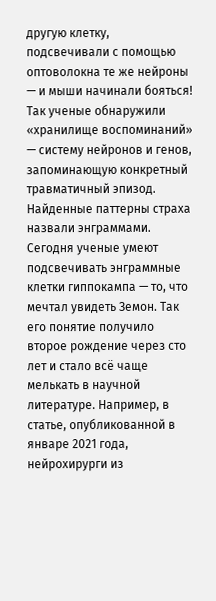другую клетку, подсвечивали с помощью оптоволокна те же нейроны — и мыши начинали бояться! Так ученые обнаружили «хранилище воспоминаний» — систему нейронов и генов, запоминающую конкретный травматичный эпизод.
Найденные паттерны страха назвали энграммами. Сегодня ученые умеют подсвечивать энграммные клетки гиппокампа — то, что мечтал увидеть Земон. Так его понятие получило второе рождение через сто лет и стало всё чаще мелькать в научной литературе. Например, в статье, опубликованной в январе 2021 года, нейрохирурги из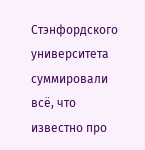Стэнфордского университета суммировали всё, что известно про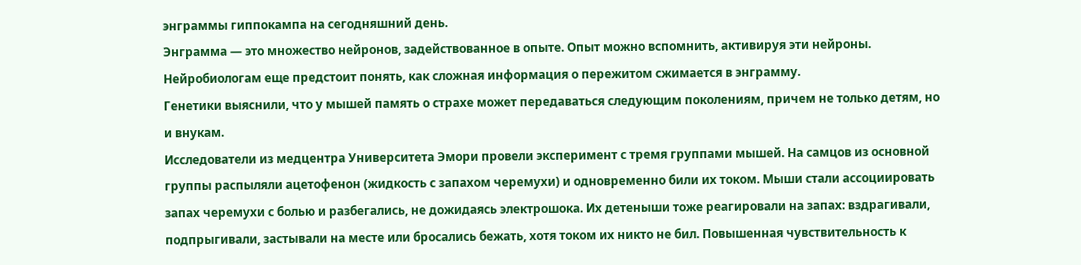энграммы гиппокампа на сегодняшний день.
Энграмма — это множество нейронов, задействованное в опыте. Опыт можно вспомнить, активируя эти нейроны. Нейробиологам еще предстоит понять, как сложная информация о пережитом сжимается в энграмму.
Генетики выяснили, что у мышей память о страхе может передаваться следующим поколениям, причем не только детям, но и внукам.
Исследователи из медцентра Университета Эмори провели эксперимент с тремя группами мышей. На самцов из основной группы распыляли ацетофенон (жидкость с запахом черемухи) и одновременно били их током. Мыши стали ассоциировать запах черемухи с болью и разбегались, не дожидаясь электрошока. Их детеныши тоже реагировали на запах: вздрагивали, подпрыгивали, застывали на месте или бросались бежать, хотя током их никто не бил. Повышенная чувствительность к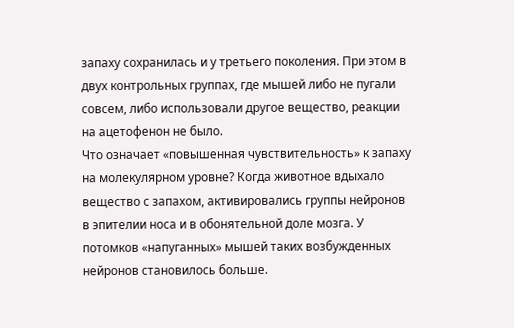запаху сохранилась и у третьего поколения. При этом в двух контрольных группах, где мышей либо не пугали совсем, либо использовали другое вещество, реакции на ацетофенон не было.
Что означает «повышенная чувствительность» к запаху на молекулярном уровне? Когда животное вдыхало вещество с запахом, активировались группы нейронов в эпителии носа и в обонятельной доле мозга. У потомков «напуганных» мышей таких возбужденных нейронов становилось больше.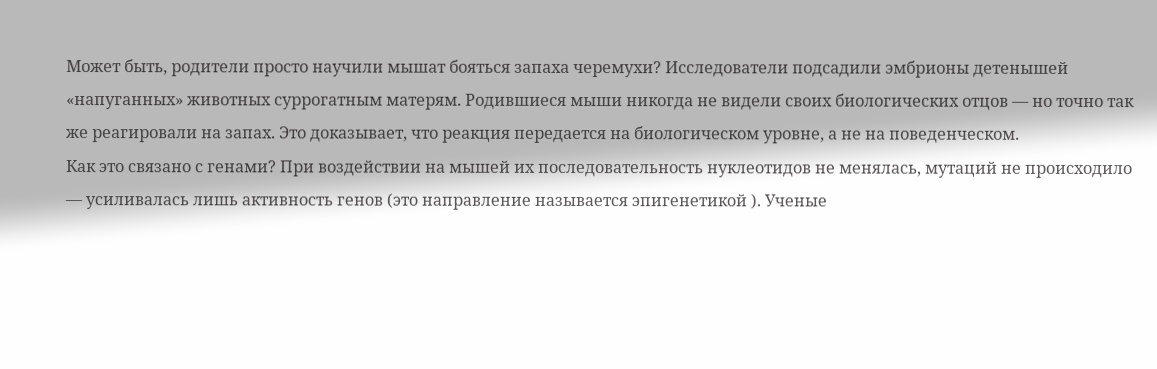Может быть, родители просто научили мышат бояться запаха черемухи? Исследователи подсадили эмбрионы детенышей «напуганных» животных суррогатным матерям. Родившиеся мыши никогда не видели своих биологических отцов — но точно так же реагировали на запах. Это доказывает, что реакция передается на биологическом уровне, а не на поведенческом.
Как это связано с генами? При воздействии на мышей их последовательность нуклеотидов не менялась, мутаций не происходило — усиливалась лишь активность генов (это направление называется эпигенетикой ). Ученые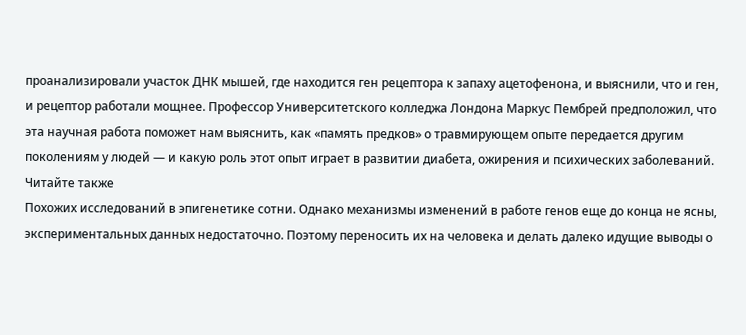проанализировали участок ДНК мышей, где находится ген рецептора к запаху ацетофенона, и выяснили, что и ген, и рецептор работали мощнее. Профессор Университетского колледжа Лондона Маркус Пембрей предположил, что эта научная работа поможет нам выяснить, как «память предков» о травмирующем опыте передается другим поколениям у людей — и какую роль этот опыт играет в развитии диабета, ожирения и психических заболеваний.
Читайте также
Похожих исследований в эпигенетике сотни. Однако механизмы изменений в работе генов еще до конца не ясны, экспериментальных данных недостаточно. Поэтому переносить их на человека и делать далеко идущие выводы о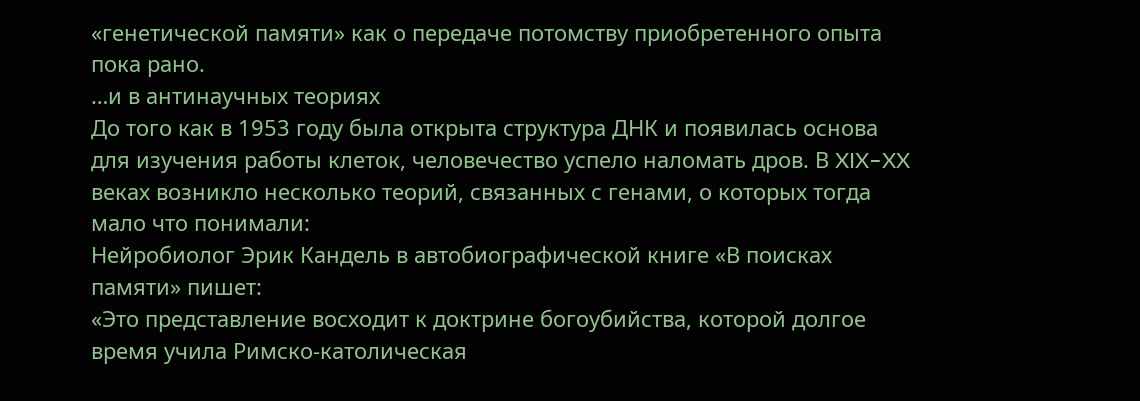«генетической памяти» как о передаче потомству приобретенного опыта пока рано.
…и в антинаучных теориях
До того как в 1953 году была открыта структура ДНК и появилась основа для изучения работы клеток, человечество успело наломать дров. В XIX–XX веках возникло несколько теорий, связанных с генами, о которых тогда мало что понимали:
Нейробиолог Эрик Кандель в автобиографической книге «В поисках памяти» пишет:
«Это представление восходит к доктрине богоубийства, которой долгое время учила Римско-католическая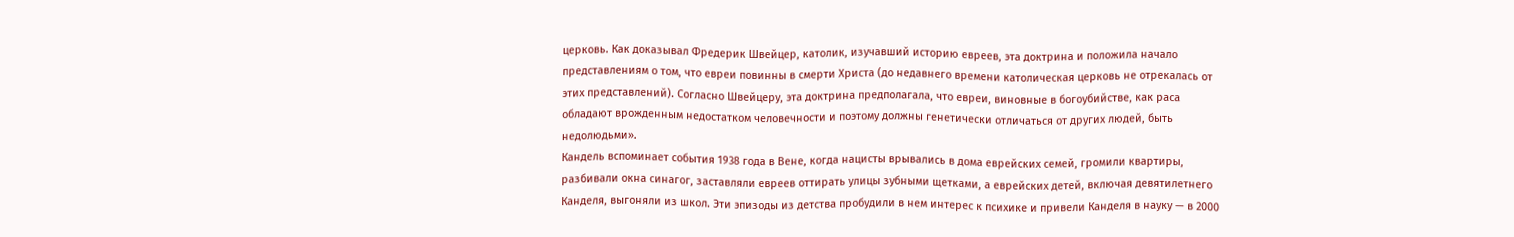церковь. Как доказывал Фредерик Швейцер, католик, изучавший историю евреев, эта доктрина и положила начало представлениям о том, что евреи повинны в смерти Христа (до недавнего времени католическая церковь не отрекалась от этих представлений). Согласно Швейцеру, эта доктрина предполагала, что евреи, виновные в богоубийстве, как раса обладают врожденным недостатком человечности и поэтому должны генетически отличаться от других людей, быть недолюдьми».
Кандель вспоминает события 1938 года в Вене, когда нацисты врывались в дома еврейских семей, громили квартиры, разбивали окна синагог, заставляли евреев оттирать улицы зубными щетками, а еврейских детей, включая девятилетнего Канделя, выгоняли из школ. Эти эпизоды из детства пробудили в нем интерес к психике и привели Канделя в науку — в 2000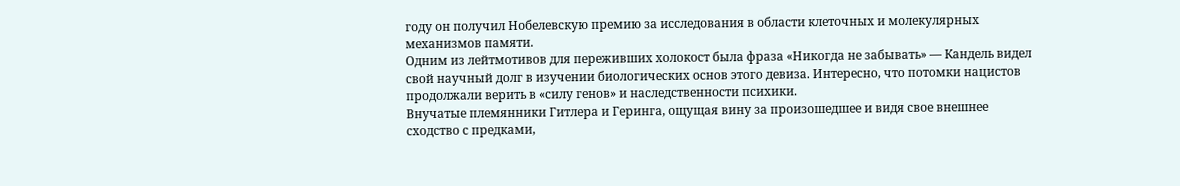году он получил Нобелевскую премию за исследования в области клеточных и молекулярных механизмов памяти.
Одним из лейтмотивов для переживших холокост была фраза «Никогда не забывать» — Кандель видел свой научный долг в изучении биологических основ этого девиза. Интересно, что потомки нацистов продолжали верить в «силу генов» и наследственности психики.
Внучатые племянники Гитлера и Геринга, ощущая вину за произошедшее и видя свое внешнее сходство с предками,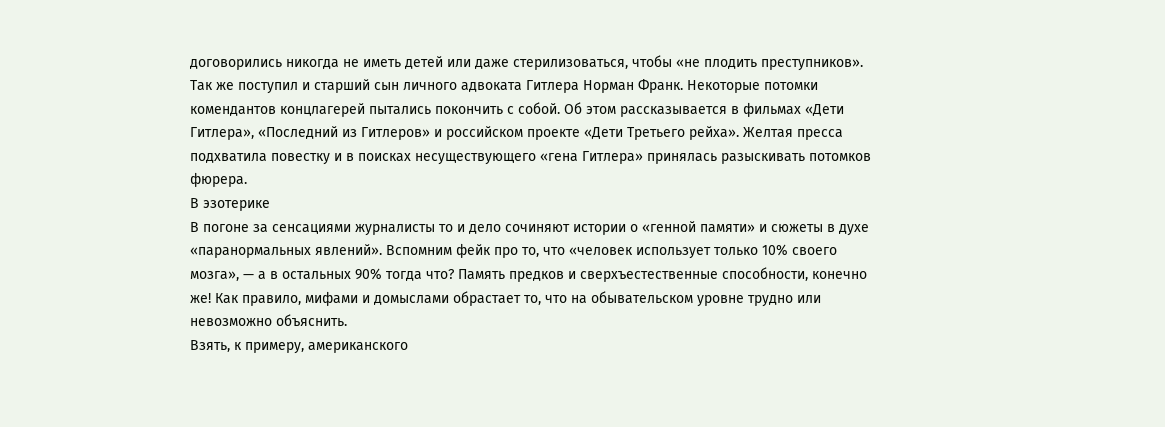договорились никогда не иметь детей или даже стерилизоваться, чтобы «не плодить преступников».
Так же поступил и старший сын личного адвоката Гитлера Норман Франк. Некоторые потомки комендантов концлагерей пытались покончить с собой. Об этом рассказывается в фильмах «Дети Гитлера», «Последний из Гитлеров» и российском проекте «Дети Третьего рейха». Желтая пресса подхватила повестку и в поисках несуществующего «гена Гитлера» принялась разыскивать потомков фюрера.
В эзотерике
В погоне за сенсациями журналисты то и дело сочиняют истории о «генной памяти» и сюжеты в духе «паранормальных явлений». Вспомним фейк про то, что «человек использует только 10% своего мозга», — а в остальных 90% тогда что? Память предков и сверхъестественные способности, конечно же! Как правило, мифами и домыслами обрастает то, что на обывательском уровне трудно или невозможно объяснить.
Взять, к примеру, американского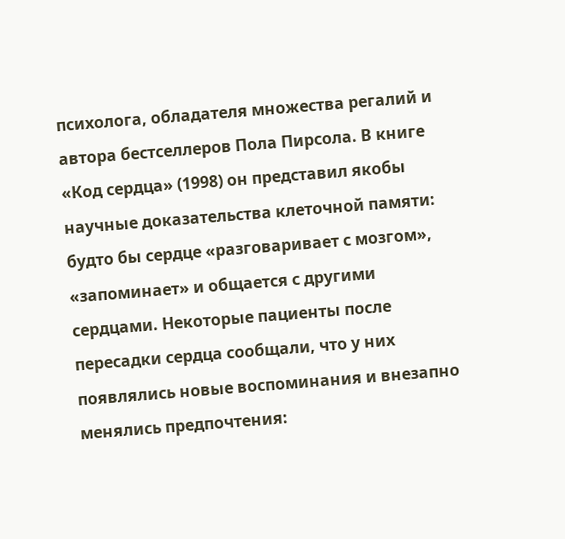психолога, обладателя множества регалий и автора бестселлеров Пола Пирсола. В книге «Код сердца» (1998) он представил якобы научные доказательства клеточной памяти: будто бы сердце «разговаривает с мозгом», «запоминает» и общается с другими сердцами. Некоторые пациенты после пересадки сердца сообщали, что у них появлялись новые воспоминания и внезапно менялись предпочтения: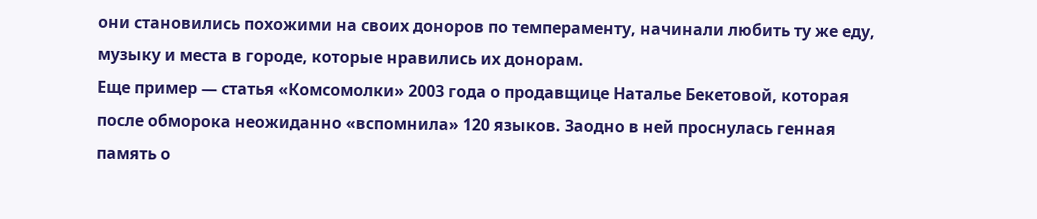они становились похожими на своих доноров по темпераменту, начинали любить ту же еду, музыку и места в городе, которые нравились их донорам.
Еще пример — статья «Комсомолки» 2003 года о продавщице Наталье Бекетовой, которая после обморока неожиданно «вспомнила» 120 языков. Заодно в ней проснулась генная память о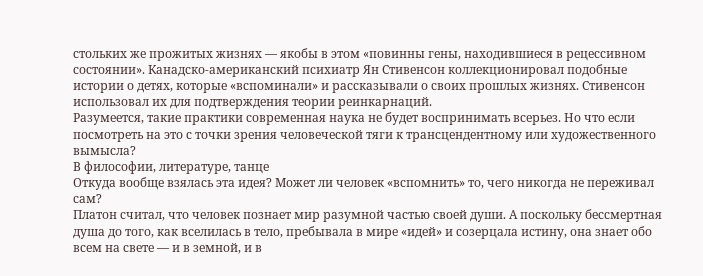стольких же прожитых жизнях — якобы в этом «повинны гены, находившиеся в рецессивном состоянии». Канадско-американский психиатр Ян Стивенсон коллекционировал подобные истории о детях, которые «вспоминали» и рассказывали о своих прошлых жизнях. Стивенсон использовал их для подтверждения теории реинкарнаций.
Разумеется, такие практики современная наука не будет воспринимать всерьез. Но что если посмотреть на это с точки зрения человеческой тяги к трансцендентному или художественного вымысла?
В философии, литературе, танце
Откуда вообще взялась эта идея? Может ли человек «вспомнить» то, чего никогда не переживал сам?
Платон считал, что человек познает мир разумной частью своей души. А поскольку бессмертная душа до того, как вселилась в тело, пребывала в мире «идей» и созерцала истину, она знает обо всем на свете — и в земной, и в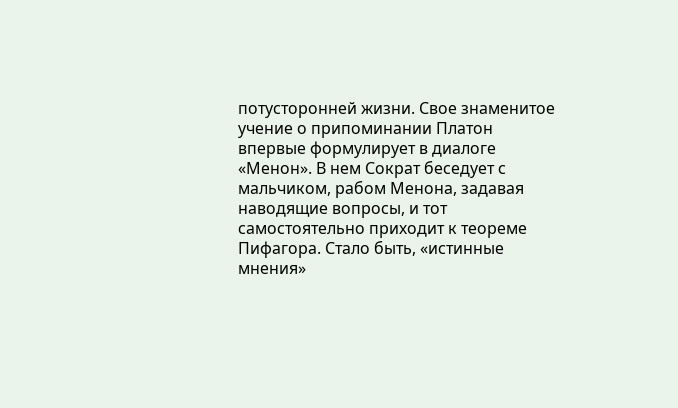потусторонней жизни. Свое знаменитое учение о припоминании Платон впервые формулирует в диалоге «Менон». В нем Сократ беседует с мальчиком, рабом Менона, задавая наводящие вопросы, и тот самостоятельно приходит к теореме Пифагора. Стало быть, «истинные мнения»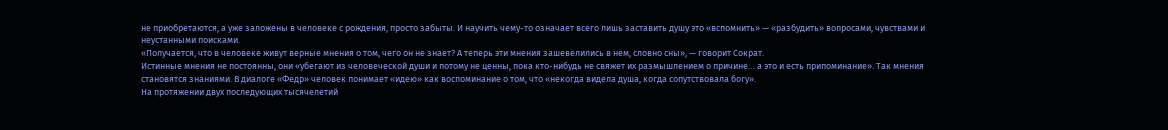не приобретаются, а уже заложены в человеке с рождения, просто забыты. И научить чему-то означает всего лишь заставить душу это «вспомнить» — «разбудить» вопросами, чувствами и неустанными поисками.
«Получается, что в человеке живут верные мнения о том, чего он не знает? А теперь эти мнения зашевелились в нем, словно сны», — говорит Сократ.
Истинные мнения не постоянны, они «убегают из человеческой души и потому не ценны, пока кто-нибудь не свяжет их размышлением о причине… а это и есть припоминание». Так мнения становятся знаниями. В диалоге «Федр» человек понимает «идею» как воспоминание о том, что «некогда видела душа, когда сопутствовала богу».
На протяжении двух последующих тысячелетий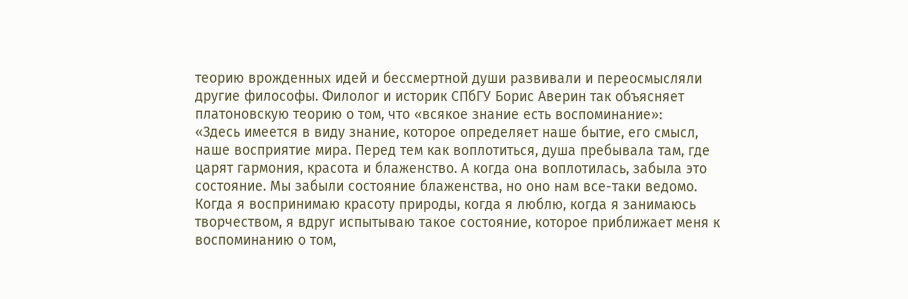теорию врожденных идей и бессмертной души развивали и переосмысляли другие философы. Филолог и историк СПбГУ Борис Аверин так объясняет платоновскую теорию о том, что «всякое знание есть воспоминание»:
«Здесь имеется в виду знание, которое определяет наше бытие, его смысл, наше восприятие мира. Перед тем как воплотиться, душа пребывала там, где царят гармония, красота и блаженство. А когда она воплотилась, забыла это состояние. Мы забыли состояние блаженства, но оно нам все-таки ведомо. Когда я воспринимаю красоту природы, когда я люблю, когда я занимаюсь творчеством, я вдруг испытываю такое состояние, которое приближает меня к воспоминанию о том,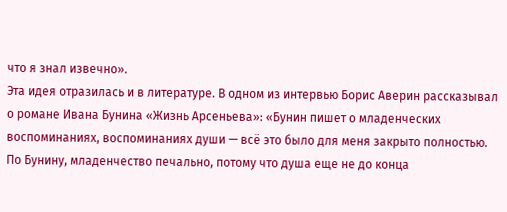что я знал извечно».
Эта идея отразилась и в литературе. В одном из интервью Борис Аверин рассказывал о романе Ивана Бунина «Жизнь Арсеньева»: «Бунин пишет о младенческих воспоминаниях, воспоминаниях души — всё это было для меня закрыто полностью.
По Бунину, младенчество печально, потому что душа еще не до конца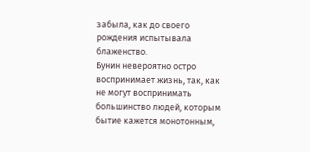забыла, как до своего рождения испытывала блаженство.
Бунин невероятно остро воспринимает жизнь, так, как не могут воспринимать большинство людей, которым бытие кажется монотонным,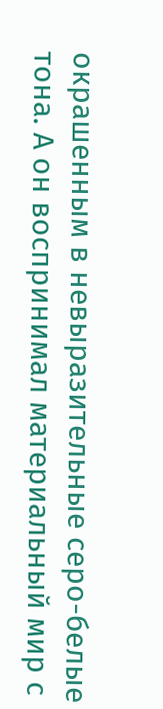окрашенным в невыразительные серо-белые тона. А он воспринимал материальный мир с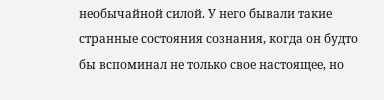необычайной силой. У него бывали такие странные состояния сознания, когда он будто бы вспоминал не только свое настоящее, но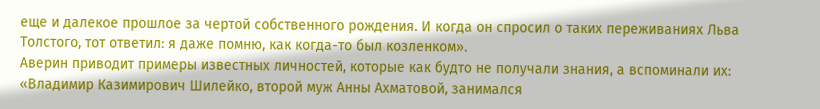еще и далекое прошлое за чертой собственного рождения. И когда он спросил о таких переживаниях Льва Толстого, тот ответил: я даже помню, как когда-то был козленком».
Аверин приводит примеры известных личностей, которые как будто не получали знания, а вспоминали их:
«Владимир Казимирович Шилейко, второй муж Анны Ахматовой, занимался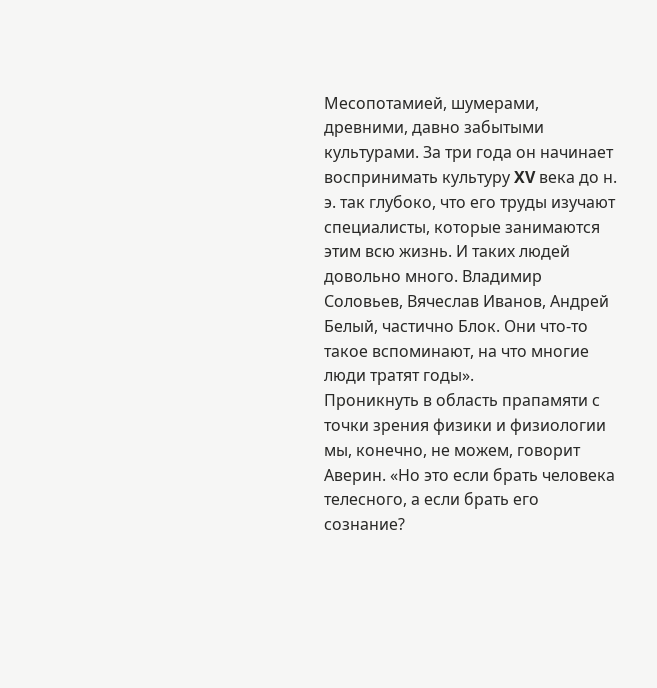Месопотамией, шумерами, древними, давно забытыми культурами. За три года он начинает воспринимать культуру XV века до н. э. так глубоко, что его труды изучают специалисты, которые занимаются этим всю жизнь. И таких людей довольно много. Владимир Соловьев, Вячеслав Иванов, Андрей Белый, частично Блок. Они что-то такое вспоминают, на что многие люди тратят годы».
Проникнуть в область прапамяти с точки зрения физики и физиологии мы, конечно, не можем, говорит Аверин. «Но это если брать человека телесного, а если брать его сознание?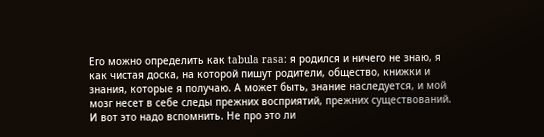Его можно определить как tabula rasa: я родился и ничего не знаю, я как чистая доска, на которой пишут родители, общество, книжки и знания, которые я получаю. А может быть, знание наследуется, и мой мозг несет в себе следы прежних восприятий, прежних существований. И вот это надо вспомнить. Не про это ли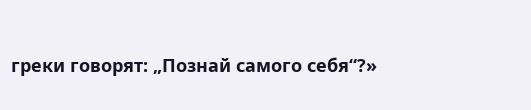греки говорят: „Познай самого себя“?»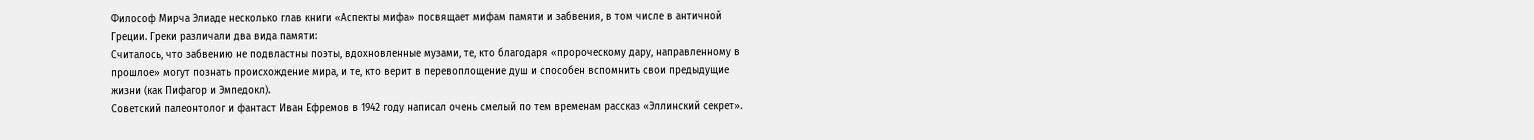Философ Мирча Элиаде несколько глав книги «Аспекты мифа» посвящает мифам памяти и забвения, в том числе в античной Греции. Греки различали два вида памяти:
Считалось, что забвению не подвластны поэты, вдохновленные музами, те, кто благодаря «пророческому дару, направленному в прошлое» могут познать происхождение мира, и те, кто верит в перевоплощение душ и способен вспомнить свои предыдущие жизни (как Пифагор и Эмпедокл).
Советский палеонтолог и фантаст Иван Ефремов в 1942 году написал очень смелый по тем временам рассказ «Эллинский секрет».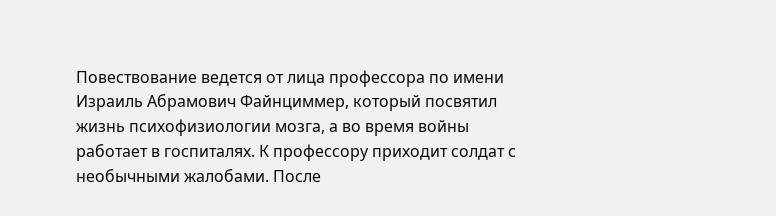Повествование ведется от лица профессора по имени Израиль Абрамович Файнциммер, который посвятил жизнь психофизиологии мозга, а во время войны работает в госпиталях. К профессору приходит солдат с необычными жалобами. После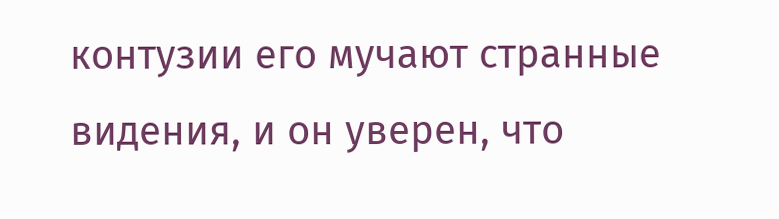контузии его мучают странные видения, и он уверен, что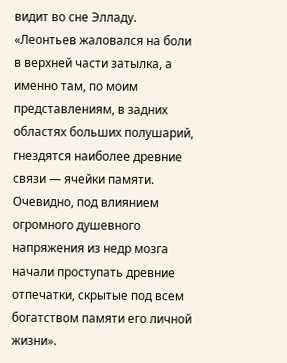видит во сне Элладу.
«Леонтьев жаловался на боли в верхней части затылка, а именно там, по моим представлениям, в задних областях больших полушарий, гнездятся наиболее древние связи — ячейки памяти. Очевидно, под влиянием огромного душевного напряжения из недр мозга начали проступать древние отпечатки, скрытые под всем богатством памяти его личной жизни».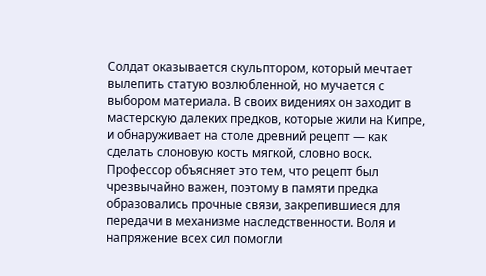Солдат оказывается скульптором, который мечтает вылепить статую возлюбленной, но мучается с выбором материала. В своих видениях он заходит в мастерскую далеких предков, которые жили на Кипре, и обнаруживает на столе древний рецепт — как сделать слоновую кость мягкой, словно воск. Профессор объясняет это тем, что рецепт был чрезвычайно важен, поэтому в памяти предка образовались прочные связи, закрепившиеся для передачи в механизме наследственности. Воля и напряжение всех сил помогли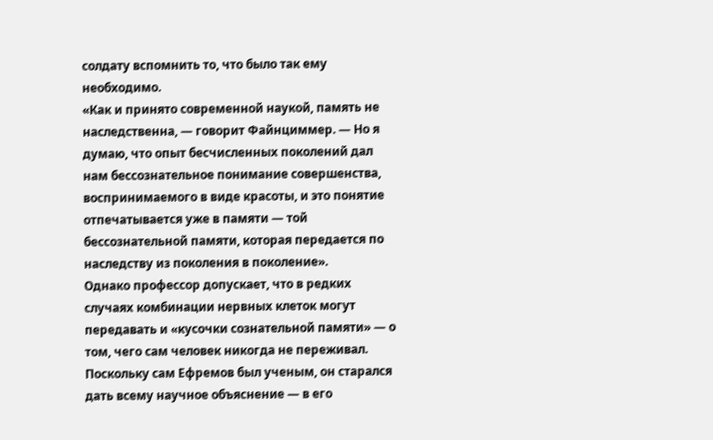солдату вспомнить то, что было так ему необходимо.
«Как и принято современной наукой, память не наследственна, — говорит Файнциммер. — Но я думаю, что опыт бесчисленных поколений дал нам бессознательное понимание совершенства, воспринимаемого в виде красоты, и это понятие отпечатывается уже в памяти — той бессознательной памяти, которая передается по наследству из поколения в поколение».
Однако профессор допускает, что в редких случаях комбинации нервных клеток могут передавать и «кусочки сознательной памяти» — о том, чего сам человек никогда не переживал.
Поскольку сам Ефремов был ученым, он старался дать всему научное объяснение — в его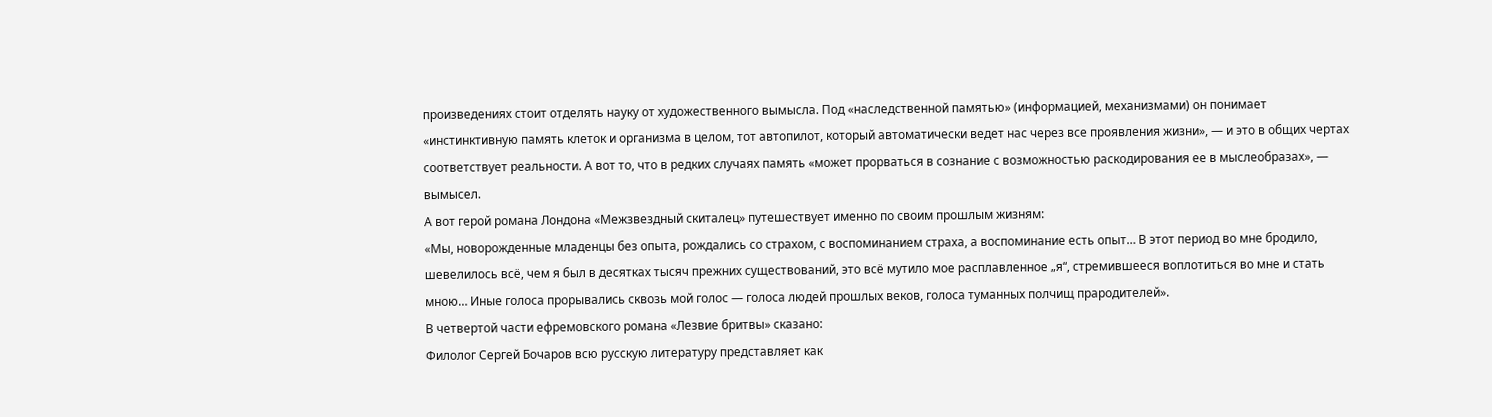произведениях стоит отделять науку от художественного вымысла. Под «наследственной памятью» (информацией, механизмами) он понимает «инстинктивную память клеток и организма в целом, тот автопилот, который автоматически ведет нас через все проявления жизни», — и это в общих чертах соответствует реальности. А вот то, что в редких случаях память «может прорваться в сознание с возможностью раскодирования ее в мыслеобразах», — вымысел.
А вот герой романа Лондона «Межзвездный скиталец» путешествует именно по своим прошлым жизням:
«Мы, новорожденные младенцы без опыта, рождались со страхом, с воспоминанием страха, а воспоминание есть опыт… В этот период во мне бродило, шевелилось всё, чем я был в десятках тысяч прежних существований, это всё мутило мое расплавленное „я“, стремившееся воплотиться во мне и стать мною… Иные голоса прорывались сквозь мой голос — голоса людей прошлых веков, голоса туманных полчищ прародителей».
В четвертой части ефремовского романа «Лезвие бритвы» сказано:
Филолог Сергей Бочаров всю русскую литературу представляет как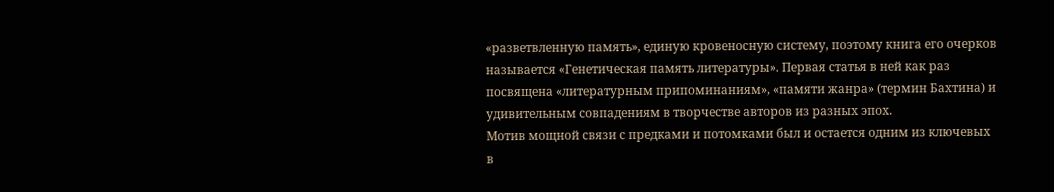«разветвленную память», единую кровеносную систему, поэтому книга его очерков называется «Генетическая память литературы». Первая статья в ней как раз посвящена «литературным припоминаниям», «памяти жанра» (термин Бахтина) и удивительным совпадениям в творчестве авторов из разных эпох.
Мотив мощной связи с предками и потомками был и остается одним из ключевых в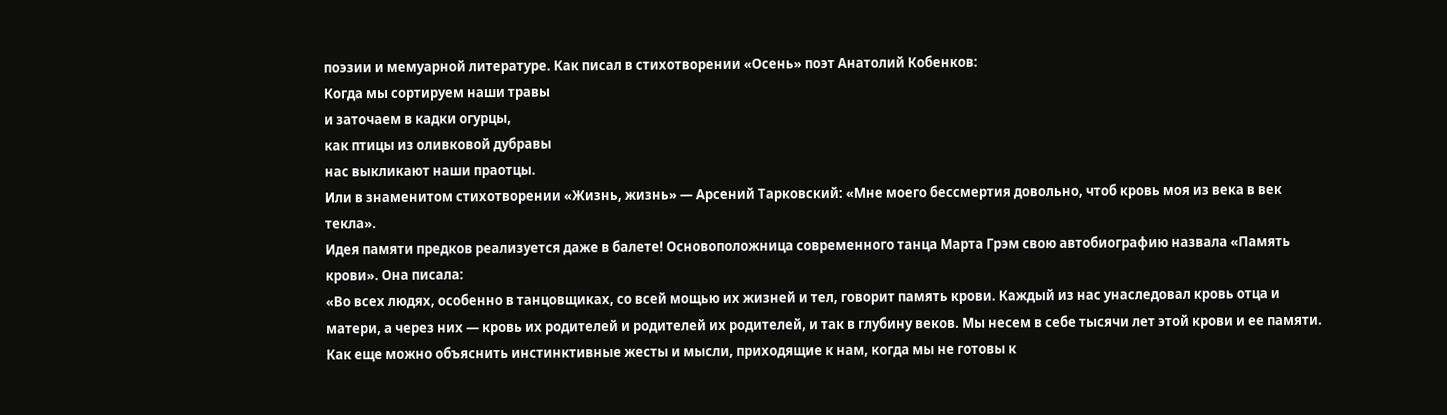поэзии и мемуарной литературе. Как писал в стихотворении «Осень» поэт Анатолий Кобенков:
Когда мы сортируем наши травы
и заточаем в кадки огурцы,
как птицы из оливковой дубравы
нас выкликают наши праотцы.
Или в знаменитом стихотворении «Жизнь, жизнь» — Арсений Тарковский: «Мне моего бессмертия довольно, чтоб кровь моя из века в век текла».
Идея памяти предков реализуется даже в балете! Основоположница современного танца Марта Грэм свою автобиографию назвала «Память крови». Она писала:
«Во всех людях, особенно в танцовщиках, со всей мощью их жизней и тел, говорит память крови. Каждый из нас унаследовал кровь отца и матери, а через них — кровь их родителей и родителей их родителей, и так в глубину веков. Мы несем в себе тысячи лет этой крови и ее памяти. Как еще можно объяснить инстинктивные жесты и мысли, приходящие к нам, когда мы не готовы к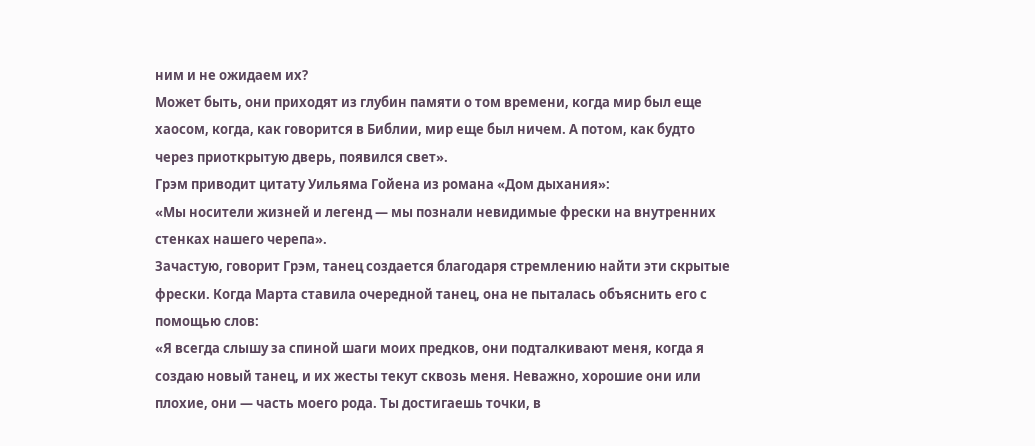ним и не ожидаем их?
Может быть, они приходят из глубин памяти о том времени, когда мир был еще хаосом, когда, как говорится в Библии, мир еще был ничем. А потом, как будто через приоткрытую дверь, появился свет».
Грэм приводит цитату Уильяма Гойена из романа «Дом дыхания»:
«Мы носители жизней и легенд — мы познали невидимые фрески на внутренних стенках нашего черепа».
Зачастую, говорит Грэм, танец создается благодаря стремлению найти эти скрытые фрески. Когда Марта ставила очередной танец, она не пыталась объяснить его с помощью слов:
«Я всегда слышу за спиной шаги моих предков, они подталкивают меня, когда я создаю новый танец, и их жесты текут сквозь меня. Неважно, хорошие они или плохие, они — часть моего рода. Ты достигаешь точки, в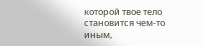которой твое тело становится чем-то иным,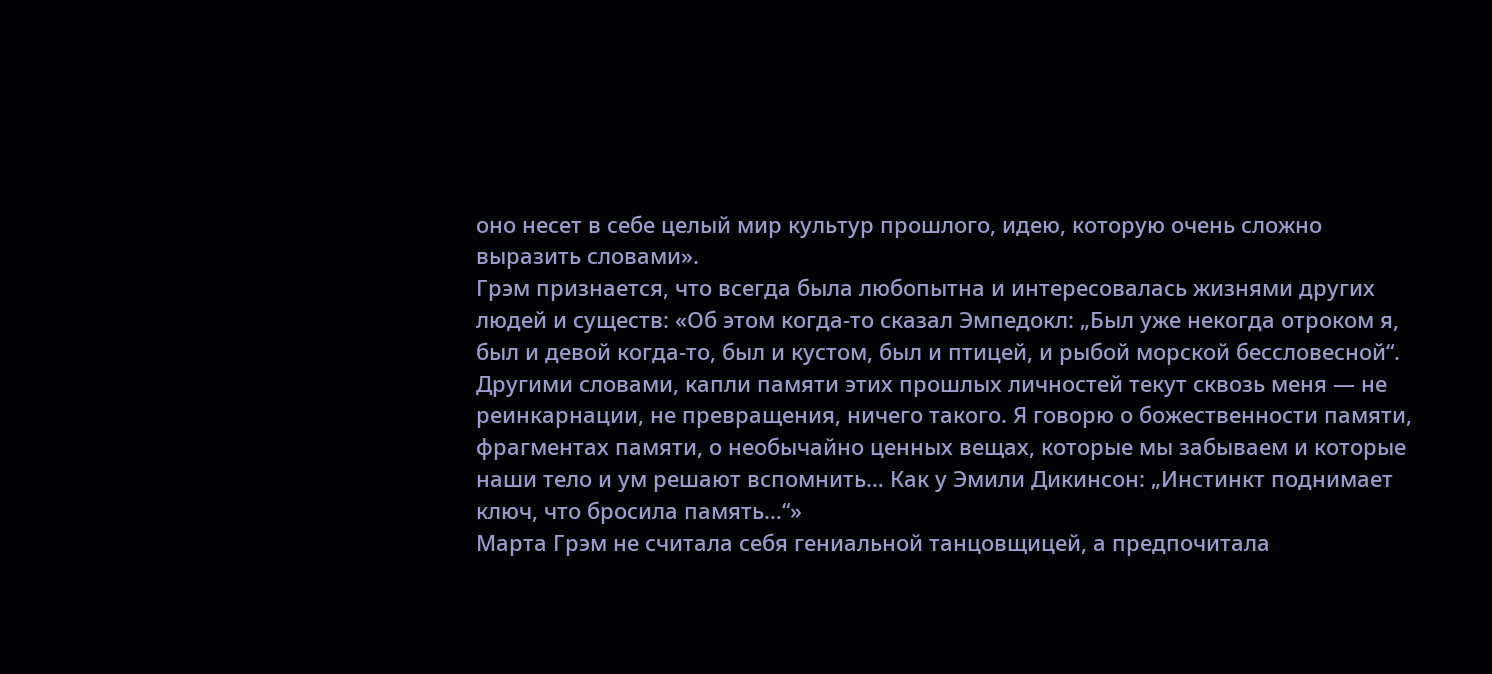оно несет в себе целый мир культур прошлого, идею, которую очень сложно выразить словами».
Грэм признается, что всегда была любопытна и интересовалась жизнями других людей и существ: «Об этом когда-то сказал Эмпедокл: „Был уже некогда отроком я, был и девой когда-то, был и кустом, был и птицей, и рыбой морской бессловесной“. Другими словами, капли памяти этих прошлых личностей текут сквозь меня — не реинкарнации, не превращения, ничего такого. Я говорю о божественности памяти, фрагментах памяти, о необычайно ценных вещах, которые мы забываем и которые наши тело и ум решают вспомнить… Как у Эмили Дикинсон: „Инстинкт поднимает ключ, что бросила память…“»
Марта Грэм не считала себя гениальной танцовщицей, а предпочитала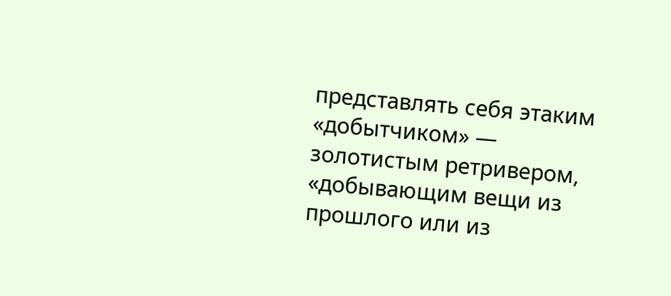представлять себя этаким «добытчиком» — золотистым ретривером, «добывающим вещи из прошлого или из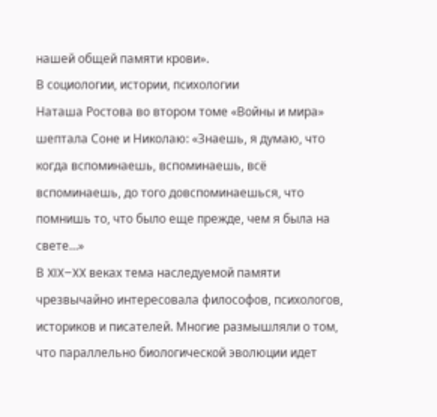нашей общей памяти крови».
В социологии, истории, психологии
Наташа Ростова во втором томе «Войны и мира» шептала Соне и Николаю: «Знаешь, я думаю, что когда вспоминаешь, вспоминаешь, всё вспоминаешь, до того довспоминаешься, что помнишь то, что было еще прежде, чем я была на свете…»
В XIX–XX веках тема наследуемой памяти чрезвычайно интересовала философов, психологов, историков и писателей. Многие размышляли о том, что параллельно биологической эволюции идет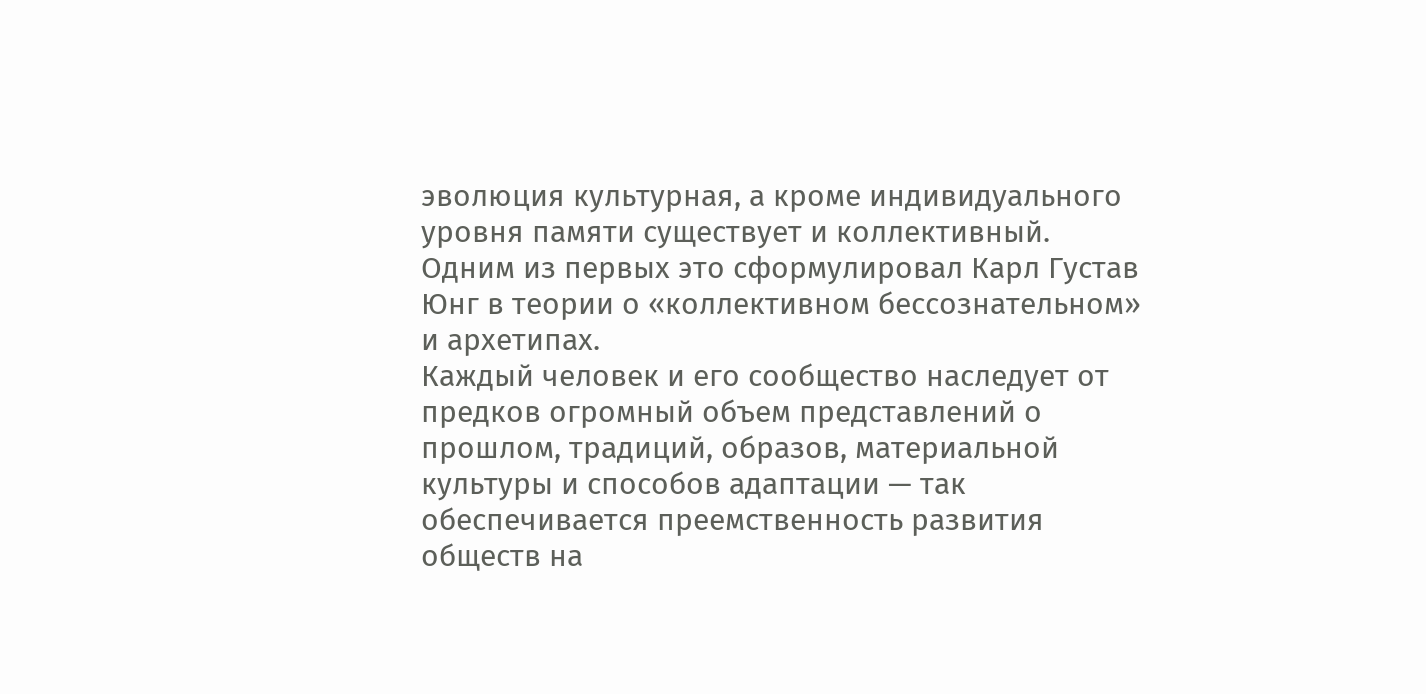эволюция культурная, а кроме индивидуального уровня памяти существует и коллективный. Одним из первых это сформулировал Карл Густав Юнг в теории о «коллективном бессознательном» и архетипах.
Каждый человек и его сообщество наследует от предков огромный объем представлений о прошлом, традиций, образов, материальной культуры и способов адаптации — так обеспечивается преемственность развития обществ на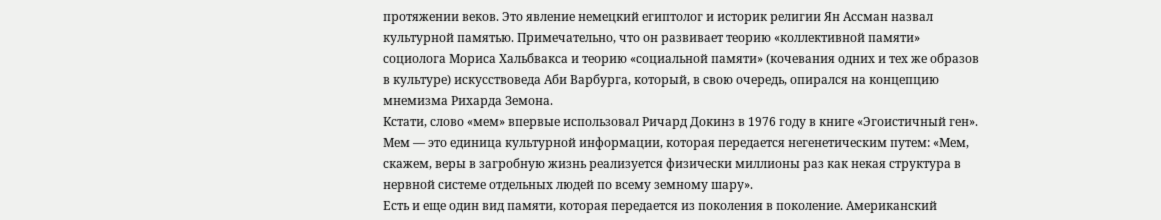протяжении веков. Это явление немецкий египтолог и историк религии Ян Ассман назвал культурной памятью. Примечательно, что он развивает теорию «коллективной памяти» социолога Мориса Хальбвакса и теорию «социальной памяти» (кочевания одних и тех же образов в культуре) искусствоведа Аби Варбурга, который, в свою очередь, опирался на концепцию мнемизма Рихарда Земона.
Кстати, слово «мем» впервые использовал Ричард Докинз в 1976 году в книге «Эгоистичный ген». Мем — это единица культурной информации, которая передается негенетическим путем: «Мем, скажем, веры в загробную жизнь реализуется физически миллионы раз как некая структура в нервной системе отдельных людей по всему земному шару».
Есть и еще один вид памяти, которая передается из поколения в поколение. Американский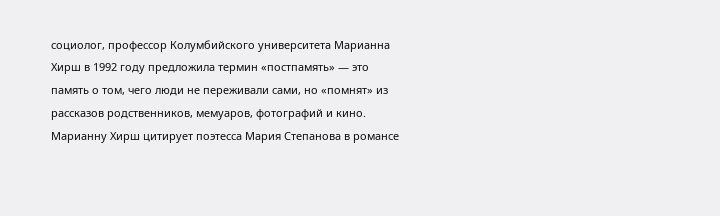социолог, профессор Колумбийского университета Марианна Хирш в 1992 году предложила термин «постпамять» — это память о том, чего люди не переживали сами, но «помнят» из рассказов родственников, мемуаров, фотографий и кино.
Марианну Хирш цитирует поэтесса Мария Степанова в романсе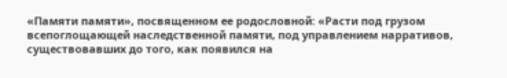«Памяти памяти», посвященном ее родословной: «Расти под грузом всепоглощающей наследственной памяти, под управлением нарративов, существовавших до того, как появился на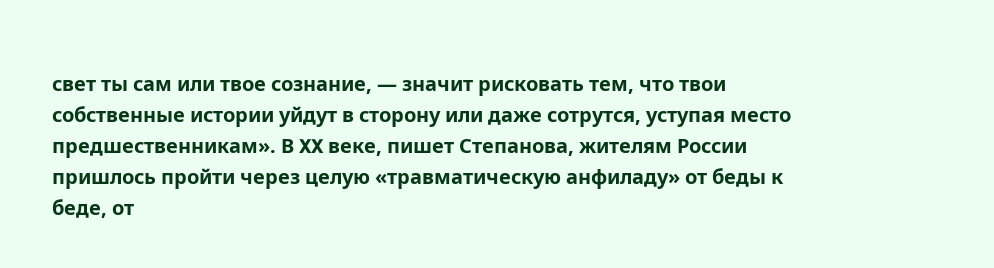свет ты сам или твое сознание, — значит рисковать тем, что твои собственные истории уйдут в сторону или даже сотрутся, уступая место предшественникам». В XX веке, пишет Степанова, жителям России пришлось пройти через целую «травматическую анфиладу» от беды к беде, от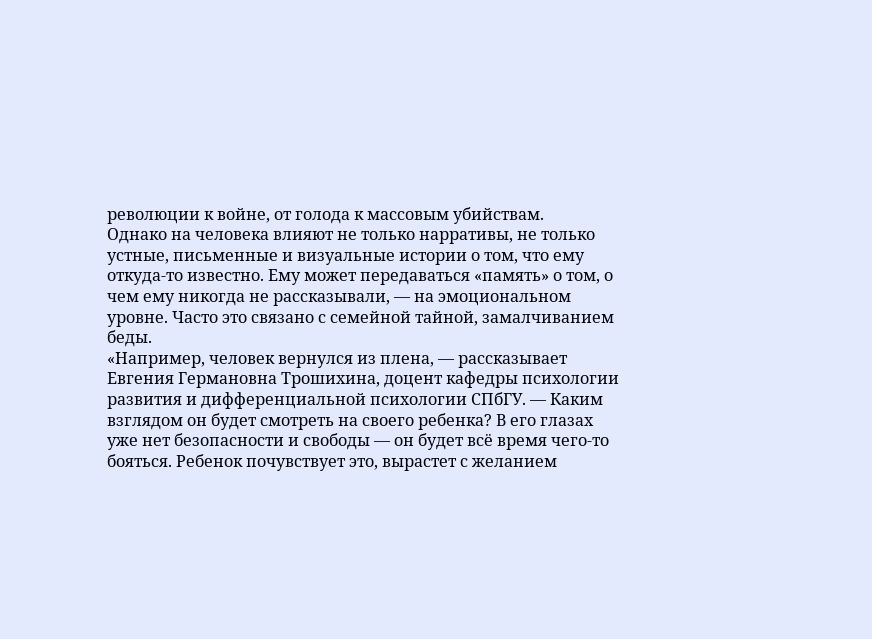революции к войне, от голода к массовым убийствам.
Однако на человека влияют не только нарративы, не только устные, письменные и визуальные истории о том, что ему откуда-то известно. Ему может передаваться «память» о том, о чем ему никогда не рассказывали, — на эмоциональном уровне. Часто это связано с семейной тайной, замалчиванием беды.
«Например, человек вернулся из плена, — рассказывает Евгения Германовна Трошихина, доцент кафедры психологии развития и дифференциальной психологии СПбГУ. — Каким взглядом он будет смотреть на своего ребенка? В его глазах уже нет безопасности и свободы — он будет всё время чего-то бояться. Ребенок почувствует это, вырастет с желанием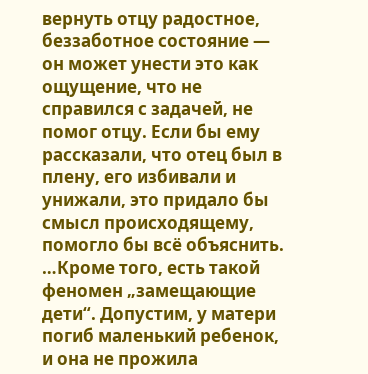вернуть отцу радостное, беззаботное состояние — он может унести это как ощущение, что не справился с задачей, не помог отцу. Если бы ему рассказали, что отец был в плену, его избивали и унижали, это придало бы смысл происходящему, помогло бы всё объяснить.
…Кроме того, есть такой феномен „замещающие дети“. Допустим, у матери погиб маленький ребенок, и она не прожила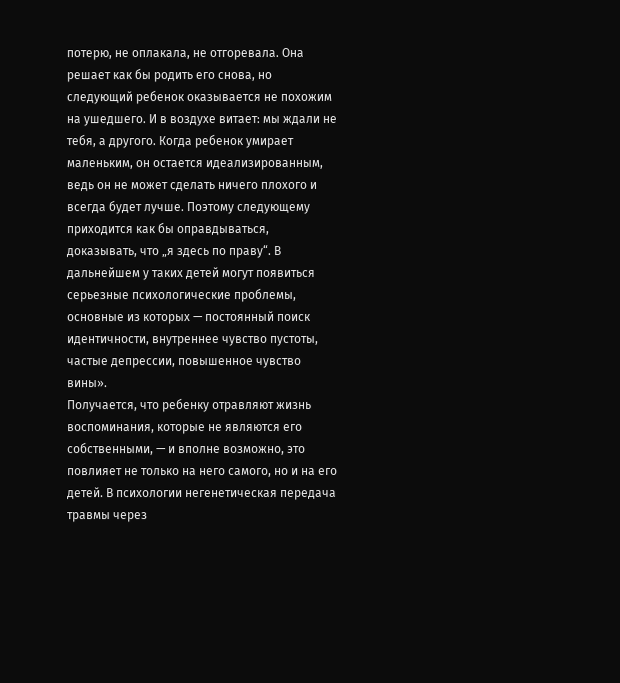потерю, не оплакала, не отгоревала. Она решает как бы родить его снова, но следующий ребенок оказывается не похожим на ушедшего. И в воздухе витает: мы ждали не тебя, а другого. Когда ребенок умирает маленьким, он остается идеализированным, ведь он не может сделать ничего плохого и всегда будет лучше. Поэтому следующему приходится как бы оправдываться, доказывать, что „я здесь по праву“. В дальнейшем у таких детей могут появиться серьезные психологические проблемы, основные из которых — постоянный поиск идентичности, внутреннее чувство пустоты, частые депрессии, повышенное чувство вины».
Получается, что ребенку отравляют жизнь воспоминания, которые не являются его собственными, — и вполне возможно, это повлияет не только на него самого, но и на его детей. В психологии негенетическая передача травмы через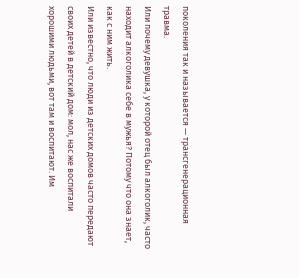поколения так и называется — трансгенерационная травма.
Или почему девушка, у которой отец был алкоголик, часто находит алкоголика себе в мужья? Потому что она знает, как с ним жить.
Или известно, что люди из детских домов часто передают своих детей в детский дом: мол, нас же воспитали хорошими людьми, вот там и воспитают. Им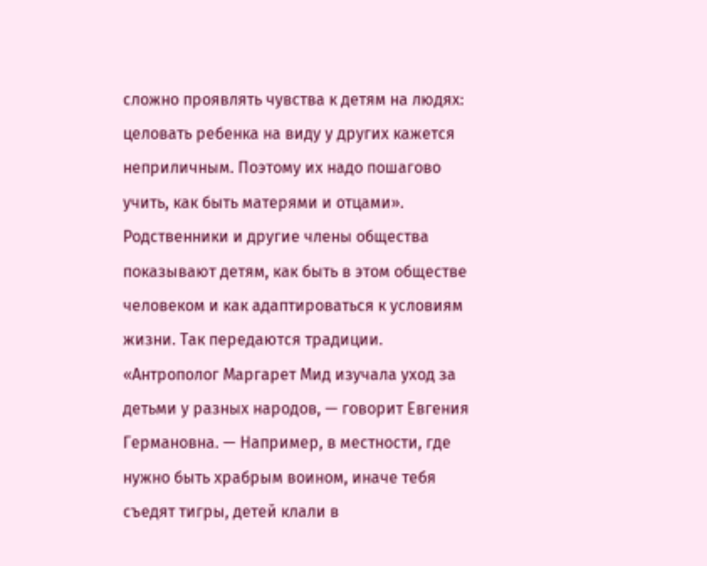сложно проявлять чувства к детям на людях: целовать ребенка на виду у других кажется неприличным. Поэтому их надо пошагово учить, как быть матерями и отцами».
Родственники и другие члены общества показывают детям, как быть в этом обществе человеком и как адаптироваться к условиям жизни. Так передаются традиции.
«Антрополог Маргарет Мид изучала уход за детьми у разных народов, — говорит Евгения Германовна. — Например, в местности, где нужно быть храбрым воином, иначе тебя съедят тигры, детей клали в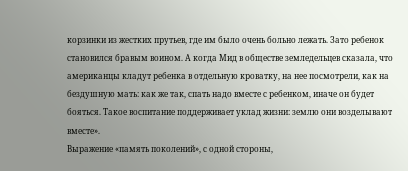корзинки из жестких прутьев, где им было очень больно лежать. Зато ребенок становился бравым воином. А когда Мид в обществе земледельцев сказала, что американцы кладут ребенка в отдельную кроватку, на нее посмотрели, как на бездушную мать: как же так, спать надо вместе с ребенком, иначе он будет бояться. Такое воспитание поддерживает уклад жизни: землю они возделывают вместе».
Выражение «память поколений», с одной стороны,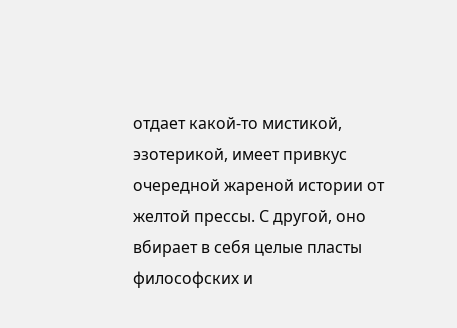отдает какой-то мистикой, эзотерикой, имеет привкус очередной жареной истории от желтой прессы. С другой, оно вбирает в себя целые пласты философских и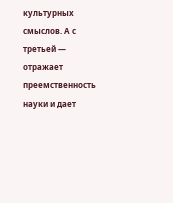культурных смыслов. А с третьей — отражает преемственность науки и дает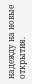надежду на новые открытия.